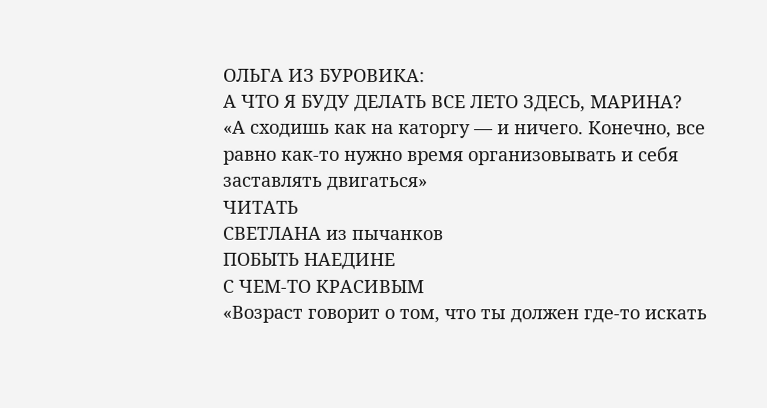ОЛЬГА ИЗ БУРОВИКА:
А ЧТО Я БУДУ ДЕЛАТЬ ВСЕ ЛЕТО ЗДЕСЬ, МАРИНА?
«А сходишь как на каторгу — и ничего. Конечно, все равно как-то нужно время организовывать и себя заставлять двигаться»
ЧИТАТЬ
СВЕТЛАНА из пычанков
ПОБЫТЬ НАЕДИНЕ
С ЧЕМ-ТО КРАСИВЫМ
«Возраст говорит о том, что ты должен где-то искать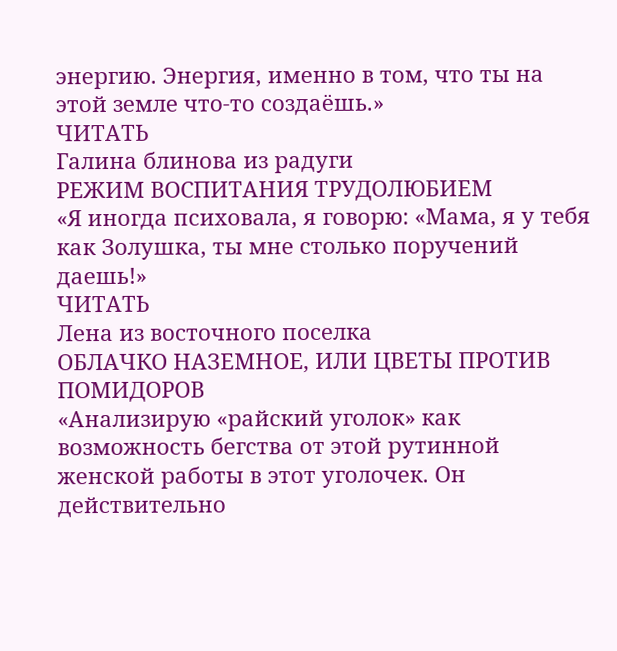энергию. Энергия, именно в том, что ты на этой земле что-то создаёшь.»
ЧИТАТЬ
Галина блинова из радуги
РЕЖИМ ВОСПИТАНИЯ ТРУДОЛЮБИЕМ
«Я иногда психовала, я говорю: «Мама, я у тебя как Золушка, ты мне столько поручений даешь!»
ЧИТАТЬ
Лена из восточного поселка
ОБЛАЧКО НАЗЕМНОЕ, ИЛИ ЦВЕТЫ ПРОТИВ ПОМИДОРОВ
«Анализирую «райский уголок» как возможность бегства от этой рутинной женской работы в этот уголочек. Он действительно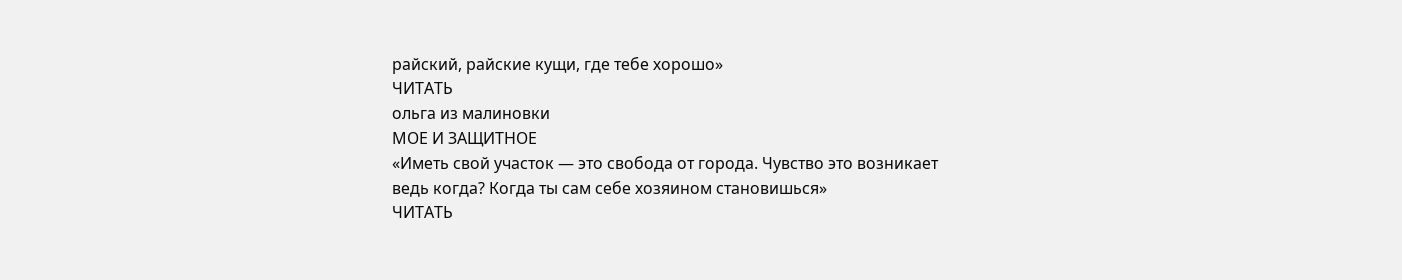райский, райские кущи, где тебе хорошо»
ЧИТАТЬ
ольга из малиновки
МОЕ И ЗАЩИТНОЕ
«Иметь свой участок — это свобода от города. Чувство это возникает ведь когда? Когда ты сам себе хозяином становишься»
ЧИТАТЬ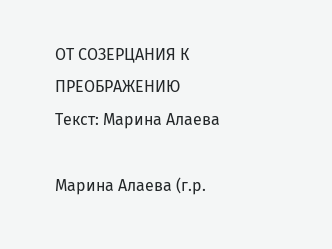ОТ СОЗЕРЦАНИЯ К ПРЕОБРАЖЕНИЮ
Текст: Марина Алаева

Марина Алаева (г.р.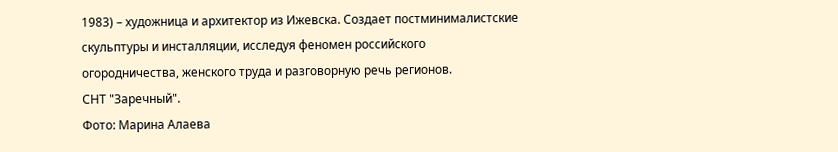1983) – художница и архитектор из Ижевска. Создает постминималистские скульптуры и инсталляции, исследуя феномен российского огородничества, женского труда и разговорную речь регионов.
СНТ "Заречный".
Фото: Марина Алаева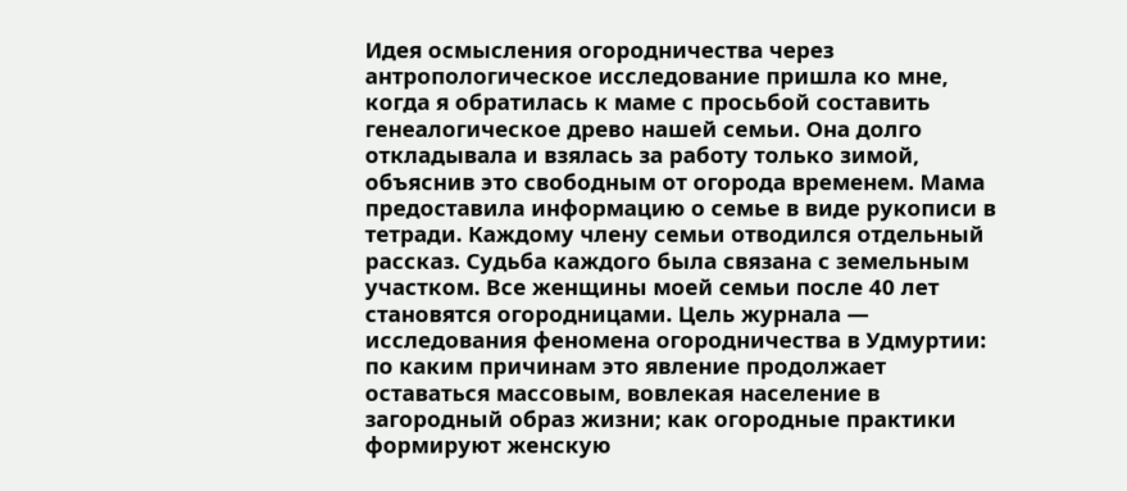Идея осмысления огородничества через антропологическое исследование пришла ко мне, когда я обратилась к маме с просьбой составить генеалогическое древо нашей семьи. Она долго откладывала и взялась за работу только зимой, объяснив это свободным от огорода временем. Мама предоставила информацию о семье в виде рукописи в тетради. Каждому члену семьи отводился отдельный рассказ. Судьба каждого была связана с земельным участком. Все женщины моей семьи после 40 лет становятся огородницами. Цель журнала — исследования феномена огородничества в Удмуртии: по каким причинам это явление продолжает оставаться массовым, вовлекая население в загородный образ жизни; как огородные практики формируют женскую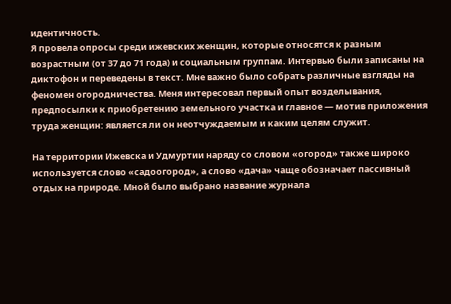идентичность.
Я провела опросы среди ижевских женщин, которые относятся к разным возрастным (от 37 до 71 года) и социальным группам. Интервью были записаны на диктофон и переведены в текст. Мне важно было собрать различные взгляды на феномен огородничества. Меня интересовал первый опыт возделывания, предпосылки к приобретению земельного участка и главное — мотив приложения труда женщин: является ли он неотчуждаемым и каким целям служит.

На территории Ижевска и Удмуртии наряду со словом «огород» также широко используется слово «садоогород», а слово «дача» чаще обозначает пассивный отдых на природе. Мной было выбрано название журнала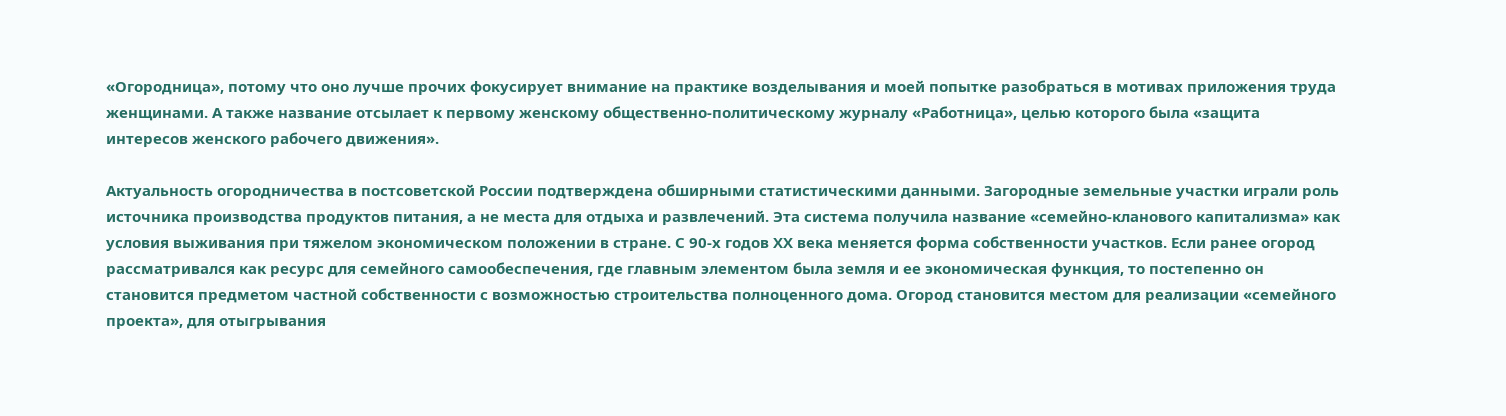«Огородница», потому что оно лучше прочих фокусирует внимание на практике возделывания и моей попытке разобраться в мотивах приложения труда женщинами. А также название отсылает к первому женскому общественно-политическому журналу «Работница», целью которого была «защита интересов женского рабочего движения».

Актуальность огородничества в постсоветской России подтверждена обширными статистическими данными. Загородные земельные участки играли роль источника производства продуктов питания, а не места для отдыха и развлечений. Эта система получила название «семейно-кланового капитализма» как условия выживания при тяжелом экономическом положении в стране. С 90-х годов ХХ века меняется форма собственности участков. Если ранее огород рассматривался как ресурс для семейного самообеспечения, где главным элементом была земля и ее экономическая функция, то постепенно он становится предметом частной собственности с возможностью строительства полноценного дома. Огород становится местом для реализации «семейного проекта», для отыгрывания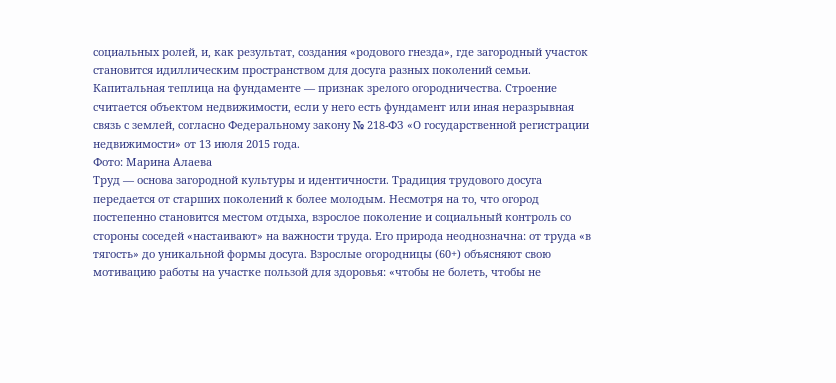социальных ролей, и, как результат, создания «родового гнезда», где загородный участок становится идиллическим пространством для досуга разных поколений семьи.
Капитальная теплица на фундаменте — признак зрелого огородничества. Строение считается объектом недвижимости, если у него есть фундамент или иная неразрывная связь с землей, согласно Федеральному закону № 218-ФЗ «О государственной регистрации недвижимости» от 13 июля 2015 года.
Фото: Марина Алаева
Труд — основа загородной культуры и идентичности. Традиция трудового досуга передается от старших поколений к более молодым. Несмотря на то, что огород постепенно становится местом отдыха, взрослое поколение и социальный контроль со стороны соседей «настаивают» на важности труда. Его природа неоднозначна: от труда «в тягость» до уникальной формы досуга. Взрослые огородницы (60+) объясняют свою мотивацию работы на участке пользой для здоровья: «чтобы не болеть, чтобы не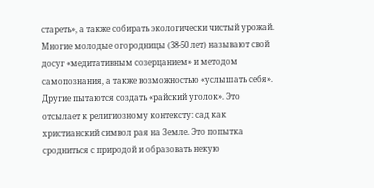стареть», а также собирать экологически чистый урожай. Многие молодые огородницы (38-50 лет) называют свой досуг «медитативным созерцанием» и методом самопознания, а также возможностью «услышать себя». Другие пытаются создать «райский уголок». Это отсылает к религиозному контексту: сад как христианский символ рая на Земле. Это попытка сродниться с природой и образовать некую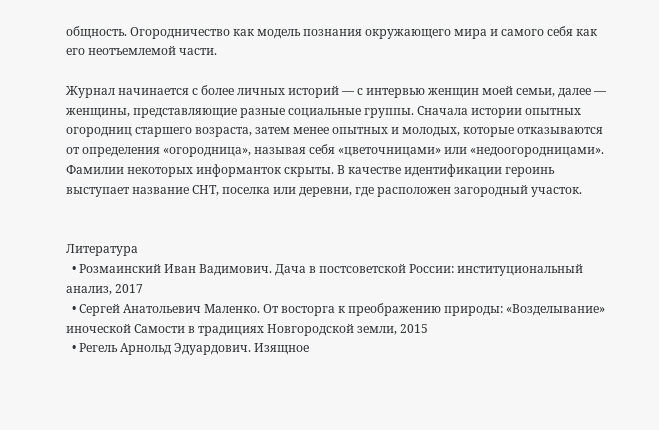общность. Огородничество как модель познания окружающего мира и самого себя как его неотъемлемой части.

Журнал начинается с более личных историй — с интервью женщин моей семьи, далее — женщины, представляющие разные социальные группы. Сначала истории опытных огородниц старшего возраста, затем менее опытных и молодых, которые отказываются от определения «огородница», называя себя «цветочницами» или «недоогородницами». Фамилии некоторых информанток скрыты. В качестве идентификации героинь выступает название СНТ, поселка или деревни, где расположен загородный участок.


Литература
  • Розмаинский Иван Вадимович. Дача в постсоветской России: институциональный анализ, 2017
  • Сергей Анатольевич Маленко. От восторга к преображению природы: «Возделывание» иноческой Самости в традициях Новгородской земли, 2015
  • Регель Арнольд Эдуардович. Изящное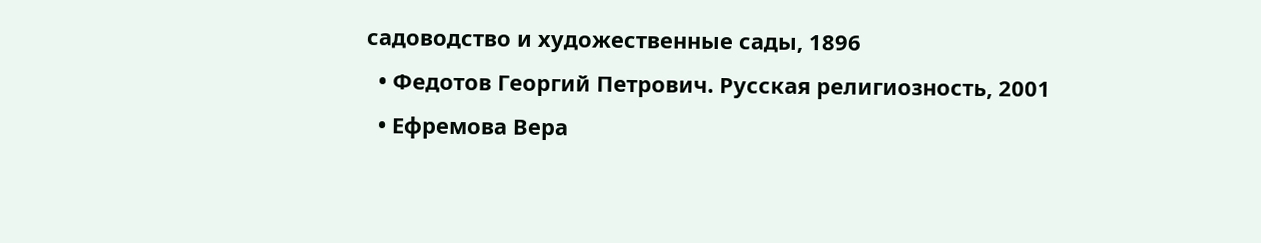садоводство и художественные сады, 1896
  • Федотов Георгий Петрович. Русская религиозность, 2001
  • Ефремова Вера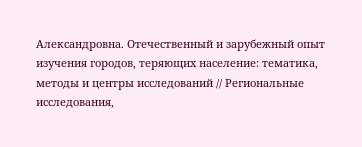Александровна. Отечественный и зарубежный опыт изучения городов, теряющих население: тематика, методы и центры исследований // Региональные исследования,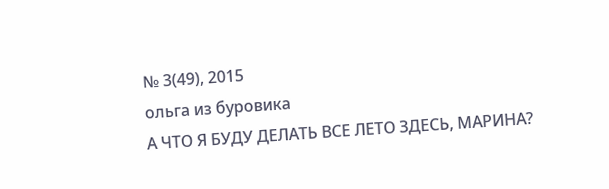№ 3(49), 2015
ольга из буровика
А ЧТО Я БУДУ ДЕЛАТЬ ВСЕ ЛЕТО ЗДЕСЬ, МАРИНА?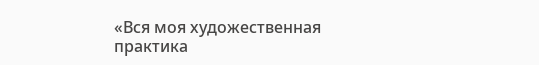«Вся моя художественная практика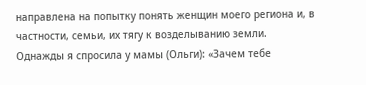направлена на попытку понять женщин моего региона и, в частности, семьи, их тягу к возделыванию земли. Однажды я спросила у мамы (Ольги): «Зачем тебе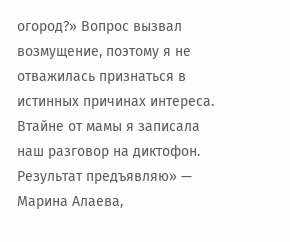огород?» Вопрос вызвал возмущение, поэтому я не отважилась признаться в истинных причинах интереса. Втайне от мамы я записала наш разговор на диктофон. Результат предъявляю» — Марина Алаева,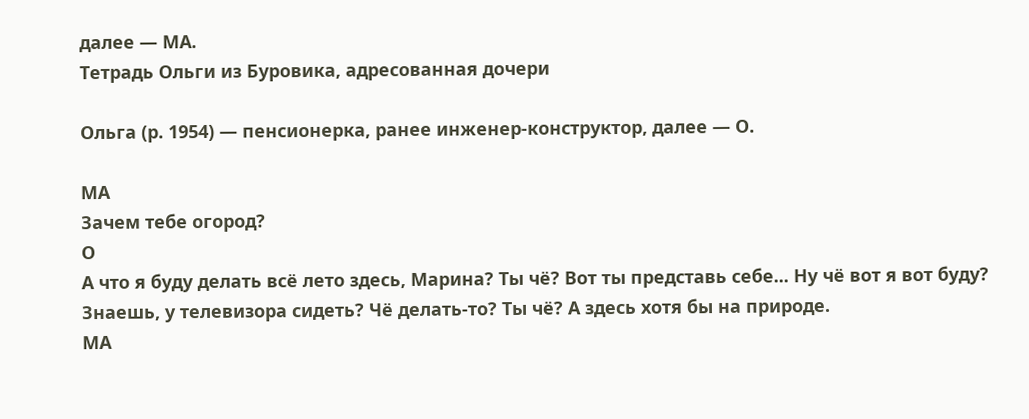далее — МА.
Тетрадь Ольги из Буровика, адресованная дочери

Ольга (р. 1954) — пенсионерка, ранее инженер-конструктор, далее — О.

МА
Зачем тебе огород?
О
А что я буду делать всё лето здесь, Марина? Ты чё? Вот ты представь себе... Ну чё вот я вот буду? Знаешь, у телевизора сидеть? Чё делать-то? Ты чё? А здесь хотя бы на природе.
МА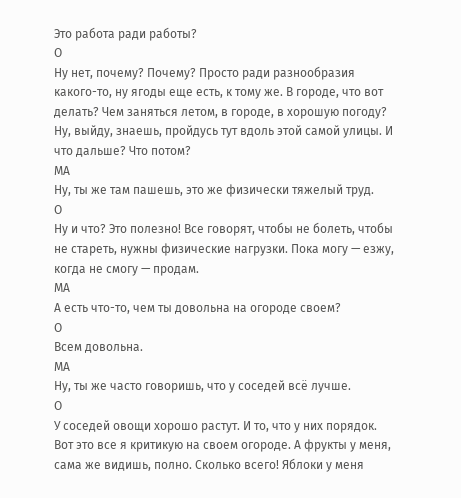Это работа ради работы?
О
Ну нет, почему? Почему? Просто ради разнообразия какого-то, ну ягоды еще есть, к тому же. В городе, что вот делать? Чем заняться летом, в городе, в хорошую погоду? Ну, выйду, знаешь, пройдусь тут вдоль этой самой улицы. И что дальше? Что потом?
МА
Ну, ты же там пашешь, это же физически тяжелый труд.
О
Ну и что? Это полезно! Все говорят, чтобы не болеть, чтобы не стареть, нужны физические нагрузки. Пока могу — езжу, когда не смогу — продам.
МА
А есть что-то, чем ты довольна на огороде своем?
О
Всем довольна.
МА
Ну, ты же часто говоришь, что у соседей всё лучше.
О
У соседей овощи хорошо растут. И то, что у них порядок. Вот это все я критикую на своем огороде. А фрукты у меня, сама же видишь, полно. Сколько всего! Яблоки у меня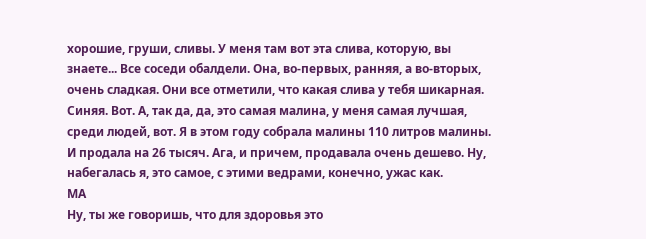хорошие, груши, сливы. У меня там вот эта слива, которую, вы знаете... Все соседи обалдели. Она, во-первых, ранняя, а во-вторых, очень сладкая. Они все отметили, что какая слива у тебя шикарная. Синяя. Вот. А, так да, да, это самая малина, у меня самая лучшая, среди людей, вот. Я в этом году собрала малины 110 литров малины. И продала на 26 тысяч. Ага, и причем, продавала очень дешево. Ну, набегалась я, это самое, с этими ведрами, конечно, ужас как.
МА
Ну, ты же говоришь, что для здоровья это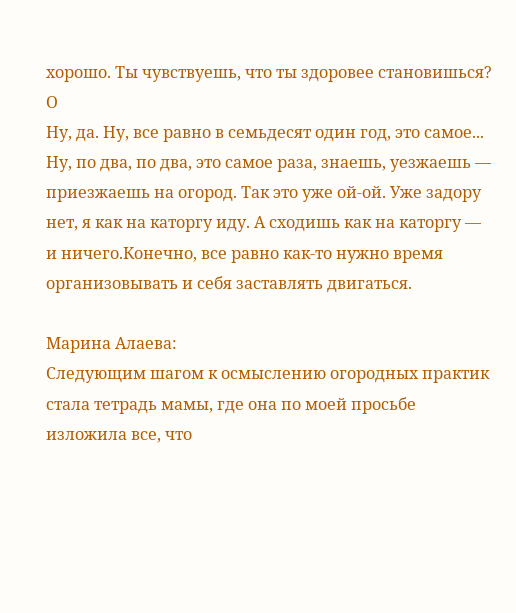хорошо. Ты чувствуешь, что ты здоровее становишься?
О
Ну, да. Ну, все равно в семьдесят один год, это самое... Ну, по два, по два, это самое раза, знаешь, уезжаешь — приезжаешь на огород. Так это уже ой-ой. Уже задору нет, я как на каторгу иду. А сходишь как на каторгу — и ничего.Конечно, все равно как-то нужно время организовывать и себя заставлять двигаться.

Марина Алаева:
Следующим шагом к осмыслению огородных практик стала тетрадь мамы, где она по моей просьбе изложила все, что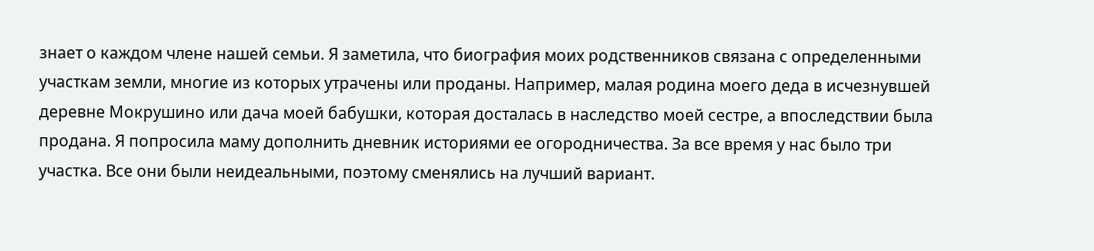знает о каждом члене нашей семьи. Я заметила, что биография моих родственников связана с определенными участкам земли, многие из которых утрачены или проданы. Например, малая родина моего деда в исчезнувшей деревне Мокрушино или дача моей бабушки, которая досталась в наследство моей сестре, а впоследствии была продана. Я попросила маму дополнить дневник историями ее огородничества. За все время у нас было три участка. Все они были неидеальными, поэтому сменялись на лучший вариант.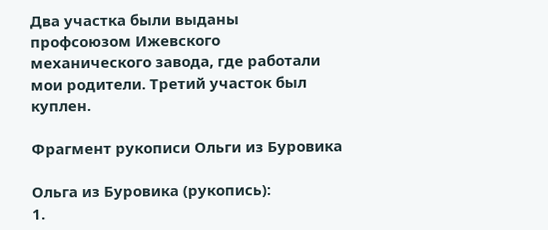Два участка были выданы профсоюзом Ижевского механического завода, где работали мои родители. Третий участок был куплен.

Фрагмент рукописи Ольги из Буровика

Ольга из Буровика (рукопись):
1.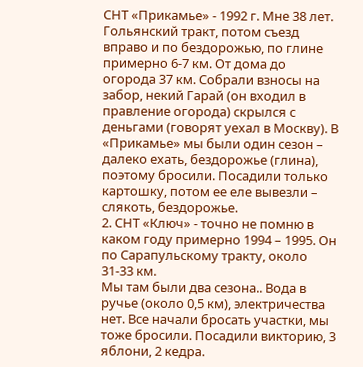СНТ «Прикамье» - 1992 г. Мне 38 лет. Гольянский тракт, потом съезд вправо и по бездорожью, по глине примерно 6-7 км. От дома до огорода 37 км. Собрали взносы на забор, некий Гарай (он входил в правление огорода) скрылся с деньгами (говорят уехал в Москву). В «Прикамье» мы были один сезон – далеко ехать, бездорожье (глина), поэтому бросили. Посадили только картошку, потом ее еле вывезли – слякоть, бездорожье.
2. СНТ «Ключ» - точно не помню в каком году примерно 1994 – 1995. Он по Сарапульскому тракту, около 31-33 км.
Мы там были два сезона.. Вода в ручье (около 0,5 км), электричества нет. Все начали бросать участки, мы тоже бросили. Посадили викторию, 3 яблони, 2 кедра.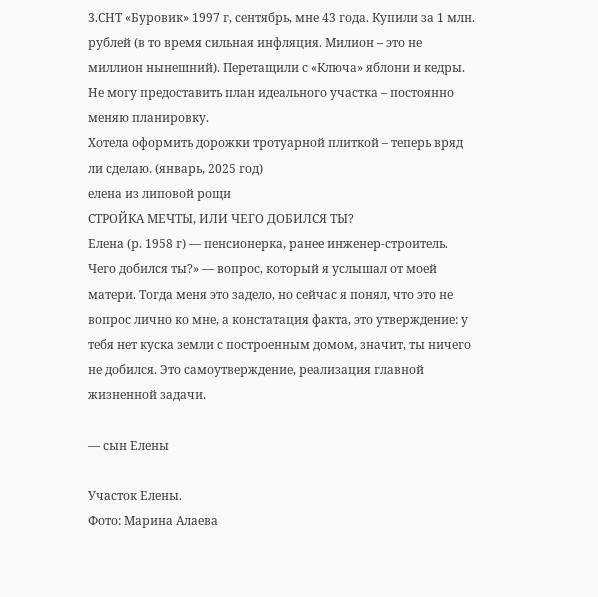3.СНТ «Буровик» 1997 г, сентябрь, мне 43 года. Купили за 1 млн. рублей (в то время сильная инфляция. Милион – это не миллион нынешний). Перетащили с «Ключа» яблони и кедры.
Не могу предоставить план идеального участка – постоянно меняю планировку.
Хотела оформить дорожки тротуарной плиткой – теперь вряд ли сделаю. (январь, 2025 год)
елена из липовой рощи
СТРОЙКА МЕЧТЫ, ИЛИ ЧЕГО ДОБИЛСЯ ТЫ?
Елена (р. 1958 г) — пенсионерка, ранее инженер-строитель.
Чего добился ты?» — вопрос, который я услышал от моей матери. Тогда меня это задело, но сейчас я понял, что это не вопрос лично ко мне, а констатация факта, это утверждение: у тебя нет куска земли с построенным домом, значит, ты ничего не добился. Это самоутверждение, реализация главной жизненной задачи.

— сын Елены

Участок Елены.
Фото: Марина Алаева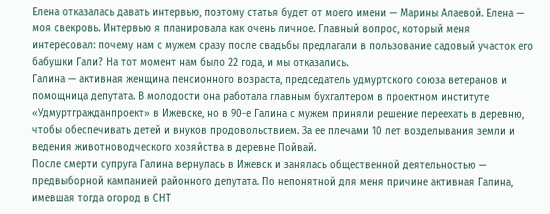Елена отказалась давать интервью, поэтому статья будет от моего имени — Марины Алаевой. Елена — моя свекровь. Интервью я планировала как очень личное. Главный вопрос, который меня интересовал: почему нам с мужем сразу после свадьбы предлагали в пользование садовый участок его бабушки Гали? На тот момент нам было 22 года, и мы отказались.
Галина — активная женщина пенсионного возраста, председатель удмуртского союза ветеранов и помощница депутата. В молодости она работала главным бухгалтером в проектном институте «Удмуртгражданпроект» в Ижевске, но в 90-е Галина с мужем приняли решение переехать в деревню, чтобы обеспечивать детей и внуков продовольствием. За ее плечами 10 лет возделывания земли и ведения животноводческого хозяйства в деревне Пойвай.
После смерти супруга Галина вернулась в Ижевск и занялась общественной деятельностью — предвыборной кампанией районного депутата. По непонятной для меня причине активная Галина, имевшая тогда огород в СНТ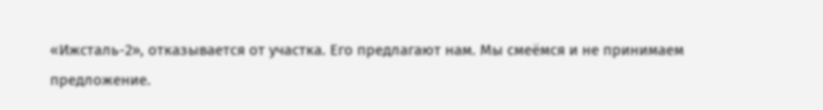«Ижсталь-2», отказывается от участка. Его предлагают нам. Мы смеёмся и не принимаем предложение.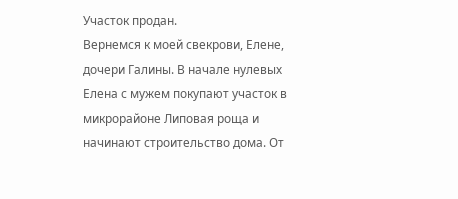Участок продан.
Вернемся к моей свекрови, Елене, дочери Галины. В начале нулевых Елена с мужем покупают участок в микрорайоне Липовая роща и начинают строительство дома. От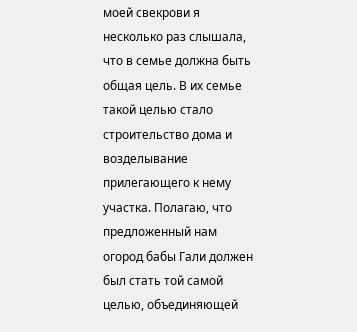моей свекрови я несколько раз слышала, что в семье должна быть общая цель. В их семье такой целью стало строительство дома и возделывание прилегающего к нему участка. Полагаю, что предложенный нам огород бабы Гали должен был стать той самой целью, объединяющей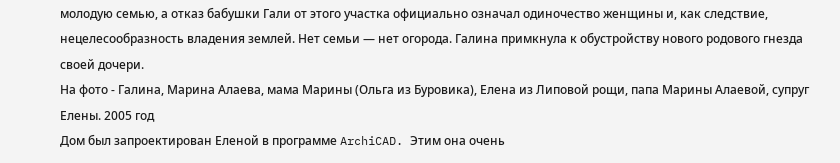молодую семью, а отказ бабушки Гали от этого участка официально означал одиночество женщины и, как следствие, нецелесообразность владения землей. Нет семьи — нет огорода. Галина примкнула к обустройству нового родового гнезда своей дочери.
На фото - Галина, Марина Алаева, мама Марины (Ольга из Буровика), Елена из Липовой рощи, папа Марины Алаевой, супруг Елены. 2005 год
Дом был запроектирован Еленой в программе ArchiCAD. Этим она очень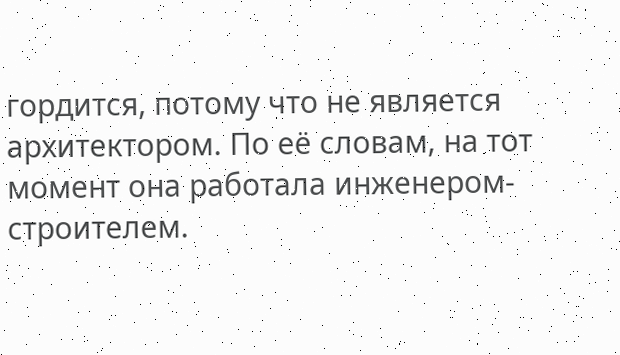гордится, потому что не является архитектором. По её словам, на тот момент она работала инженером-строителем.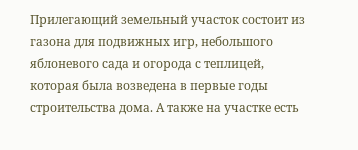Прилегающий земельный участок состоит из газона для подвижных игр, небольшого яблоневого сада и огорода с теплицей, которая была возведена в первые годы строительства дома. А также на участке есть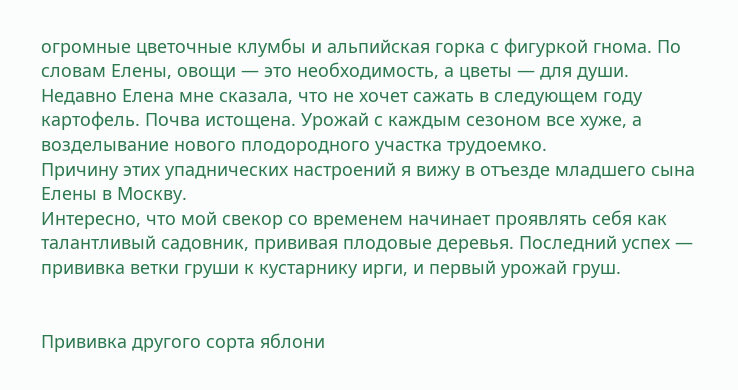огромные цветочные клумбы и альпийская горка с фигуркой гнома. По словам Елены, овощи — это необходимость, а цветы — для души.
Недавно Елена мне сказала, что не хочет сажать в следующем году картофель. Почва истощена. Урожай с каждым сезоном все хуже, а возделывание нового плодородного участка трудоемко.
Причину этих упаднических настроений я вижу в отъезде младшего сына Елены в Москву.
Интересно, что мой свекор со временем начинает проявлять себя как талантливый садовник, прививая плодовые деревья. Последний успех — прививка ветки груши к кустарнику ирги, и первый урожай груш.


Прививка другого сорта яблони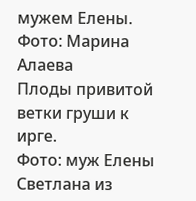мужем Елены. Фото: Марина Алаева
Плоды привитой ветки груши к ирге.
Фото: муж Елены
Светлана из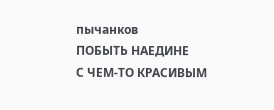пычанков
ПОБЫТЬ НАЕДИНЕ
С ЧЕМ-ТО КРАСИВЫМ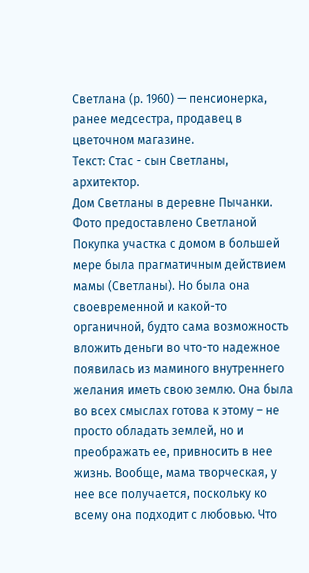Светлана (р. 1960) — пенсионерка, ранее медсестра, продавец в цветочном магазине.
Текст: Стас - сын Светланы, архитектор.
Дом Светланы в деревне Пычанки.
Фото предоставлено Светланой
Покупка участка с домом в большей мере была прагматичным действием мамы (Светланы). Но была она своевременной и какой-то органичной, будто сама возможность вложить деньги во что-то надежное появилась из маминого внутреннего желания иметь свою землю. Она была во всех смыслах готова к этому – не просто обладать землей, но и преображать ее, привносить в нее жизнь. Вообще, мама творческая, у нее все получается, поскольку ко всему она подходит с любовью. Что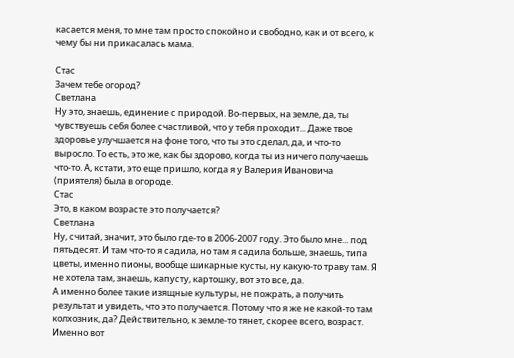касается меня, то мне там просто спокойно и свободно, как и от всего, к чему бы ни прикасалась мама.

Стас
Зачем тебе огород?
Светлана
Ну это, знаешь, единение с природой. Во-первых, на земле, да, ты чувствуешь себя более счастливой, что у тебя проходит... Даже твое здоровье улучшается на фоне того, что ты это сделал, да, и что-то выросло. То есть, это же, как бы здорово, когда ты из ничего получаешь что-то. А, кстати, это еще пришло, когда я у Валерия Ивановича (приятеля) была в огороде.
Стас
Это, в каком возрасте это получается?
Светлана
Ну, считай, значит, это было где-то в 2006-2007 году. Это было мне... под пятьдесят. И там что-то я садила, но там я садила больше, знаешь, типа цветы, именно пионы, вообще шикарные кусты, ну какую-то траву там. Я не хотела там, знаешь, капусту, картошку, вот это все, да.
А именно более такие изящные культуры, не пожрать, а получить результат и увидеть, что это получается. Потому что я же не какой-то там колхозник, да? Действительно, к земле-то тянет, скорее всего, возраст. Именно вот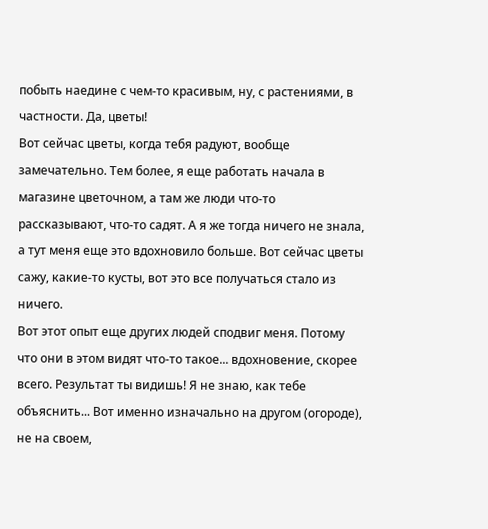побыть наедине с чем-то красивым, ну, с растениями, в частности. Да, цветы!
Вот сейчас цветы, когда тебя радуют, вообще замечательно. Тем более, я еще работать начала в магазине цветочном, а там же люди что-то рассказывают, что-то садят. А я же тогда ничего не знала, а тут меня еще это вдохновило больше. Вот сейчас цветы сажу, какие-то кусты, вот это все получаться стало из ничего.
Вот этот опыт еще других людей сподвиг меня. Потому что они в этом видят что-то такое... вдохновение, скорее всего. Результат ты видишь! Я не знаю, как тебе объяснить... Вот именно изначально на другом (огороде), не на своем,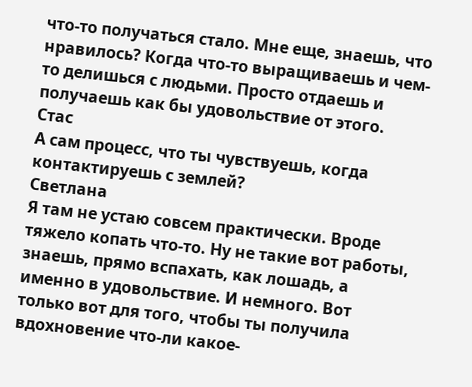что-то получаться стало. Мне еще, знаешь, что нравилось? Когда что-то выращиваешь и чем-то делишься с людьми. Просто отдаешь и получаешь как бы удовольствие от этого.
Стас
А сам процесс, что ты чувствуешь, когда контактируешь с землей?
Светлана
Я там не устаю совсем практически. Вроде тяжело копать что-то. Ну не такие вот работы, знаешь, прямо вспахать, как лошадь, а именно в удовольствие. И немного. Вот только вот для того, чтобы ты получила вдохновение что-ли какое-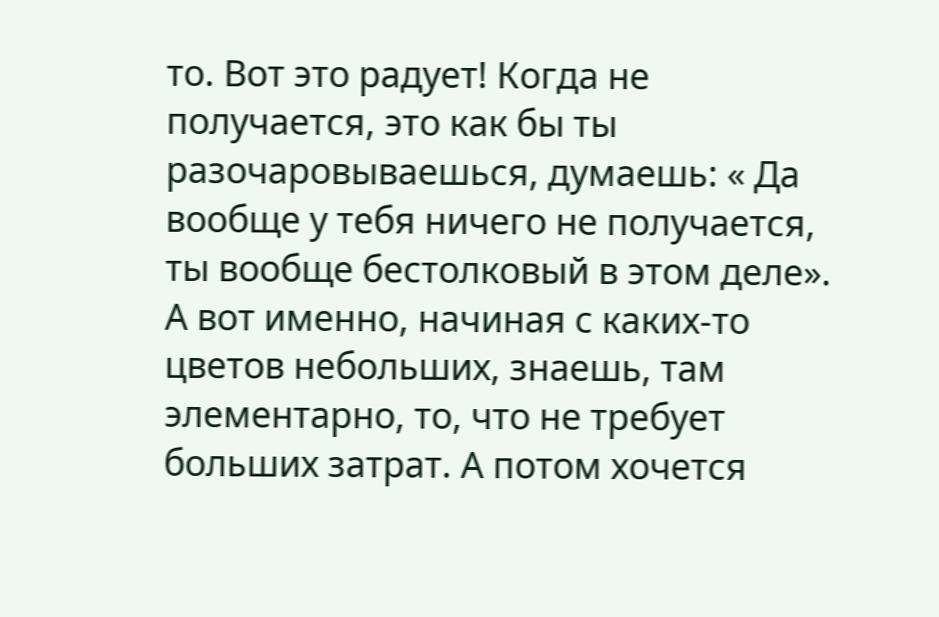то. Вот это радует! Когда не получается, это как бы ты разочаровываешься, думаешь: « Да вообще у тебя ничего не получается, ты вообще бестолковый в этом деле». А вот именно, начиная с каких-то цветов небольших, знаешь, там элементарно, то, что не требует больших затрат. А потом хочется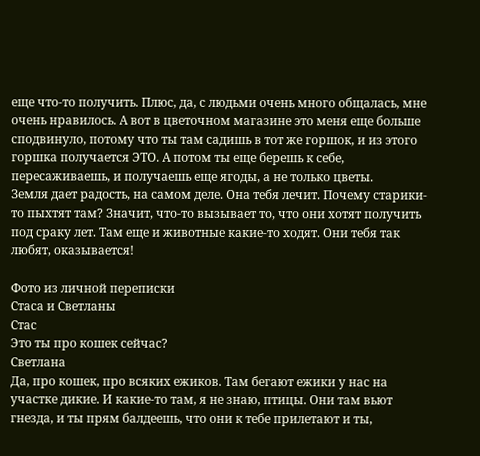еще что-то получить. Плюс, да, с людьми очень много общалась, мне очень нравилось. А вот в цветочном магазине это меня еще больше сподвинуло, потому что ты там садишь в тот же горшок, и из этого горшка получается ЭТО. А потом ты еще берешь к себе, пересаживаешь, и получаешь еще ягоды, а не только цветы.
Земля дает радость, на самом деле. Она тебя лечит. Почему старики-то пыхтят там? Значит, что-то вызывает то, что они хотят получить под сраку лет. Там еще и животные какие-то ходят. Они тебя так любят, оказывается!

Фото из личной переписки
Стаса и Светланы
Стас
Это ты про кошек сейчас?
Светлана
Да, про кошек, про всяких ежиков. Там бегают ежики у нас на участке дикие. И какие-то там, я не знаю, птицы. Они там вьют гнезда, и ты прям балдеешь, что они к тебе прилетают и ты,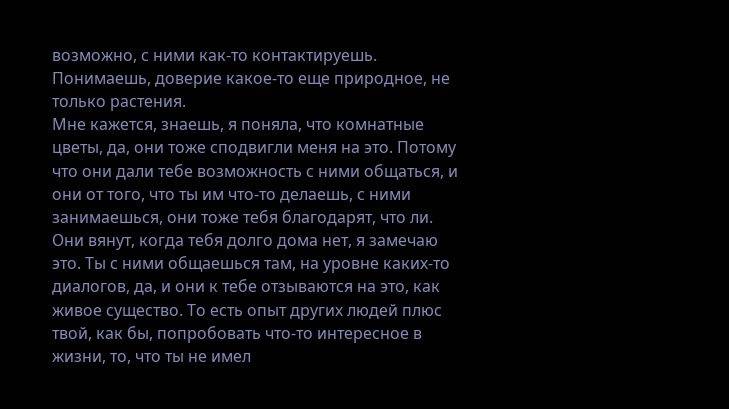возможно, с ними как-то контактируешь. Понимаешь, доверие какое-то еще природное, не только растения.
Мне кажется, знаешь, я поняла, что комнатные цветы, да, они тоже сподвигли меня на это. Потому что они дали тебе возможность с ними общаться, и они от того, что ты им что-то делаешь, с ними занимаешься, они тоже тебя благодарят, что ли. Они вянут, когда тебя долго дома нет, я замечаю это. Ты с ними общаешься там, на уровне каких-то диалогов, да, и они к тебе отзываются на это, как живое существо. То есть опыт других людей плюс твой, как бы, попробовать что-то интересное в жизни, то, что ты не имел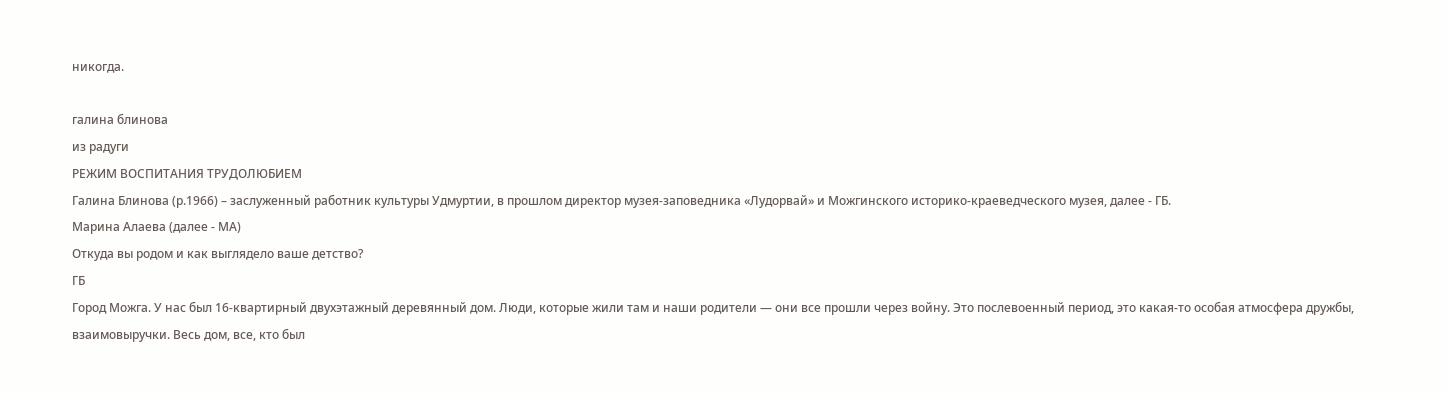никогда.

галина блинова
из радуги
РЕЖИМ ВОСПИТАНИЯ ТРУДОЛЮБИЕМ
Галина Блинова (р.1966) – заслуженный работник культуры Удмуртии, в прошлом директор музея-заповедника «Лудорвай» и Можгинского историко-краеведческого музея, далее - ГБ.
Марина Алаева (далее - МА)
Откуда вы родом и как выглядело ваше детство?
ГБ
Город Можга. У нас был 16-квартирный двухэтажный деревянный дом. Люди, которые жили там и наши родители — они все прошли через войну. Это послевоенный период, это какая-то особая атмосфера дружбы, взаимовыручки. Весь дом, все, кто был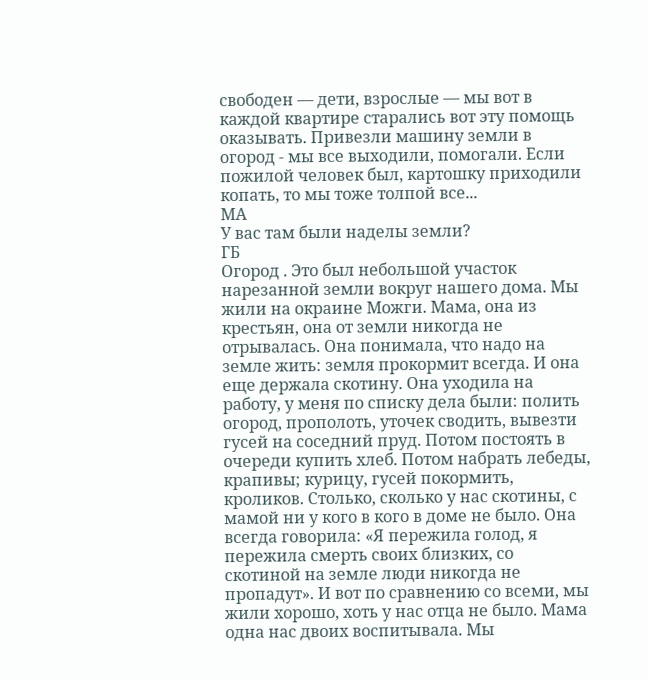свободен — дети, взрослые — мы вот в каждой квартире старались вот эту помощь оказывать. Привезли машину земли в огород - мы все выходили, помогали. Если пожилой человек был, картошку приходили копать, то мы тоже толпой все...
МА
У вас там были наделы земли?
ГБ
Огород . Это был небольшой участок нарезанной земли вокруг нашего дома. Мы жили на окраине Можги. Мама, она из крестьян, она от земли никогда не отрывалась. Она понимала, что надо на земле жить: земля прокормит всегда. И она еще держала скотину. Она уходила на работу, у меня по списку дела были: полить огород, прополоть, уточек сводить, вывезти гусей на соседний пруд. Потом постоять в очереди купить хлеб. Потом набрать лебеды, крапивы; курицу, гусей покормить, кроликов. Столько, сколько у нас скотины, с мамой ни у кого в кого в доме не было. Она всегда говорила: «Я пережила голод, я пережила смерть своих близких, со скотиной на земле люди никогда не пропадут». И вот по сравнению со всеми, мы жили хорошо, хоть у нас отца не было. Мама одна нас двоих воспитывала. Мы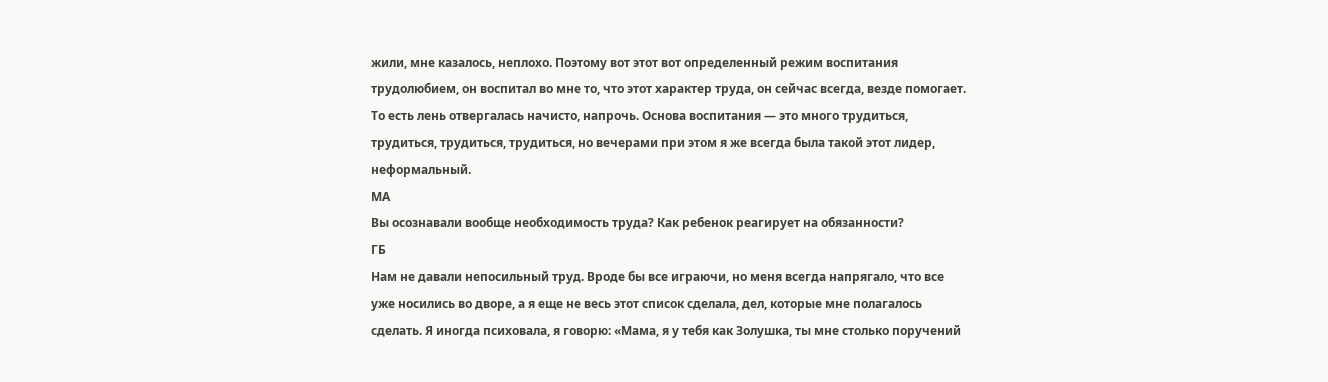жили, мне казалось, неплохо. Поэтому вот этот вот определенный режим воспитания трудолюбием, он воспитал во мне то, что этот характер труда, он сейчас всегда, везде помогает. То есть лень отвергалась начисто, напрочь. Основа воспитания — это много трудиться, трудиться, трудиться, трудиться, но вечерами при этом я же всегда была такой этот лидер, неформальный.
МА
Вы осознавали вообще необходимость труда? Как ребенок реагирует на обязанности?
ГБ
Нам не давали непосильный труд. Вроде бы все играючи, но меня всегда напрягало, что все уже носились во дворе, а я еще не весь этот список сделала, дел, которые мне полагалось сделать. Я иногда психовала, я говорю: «Мама, я у тебя как Золушка, ты мне столько поручений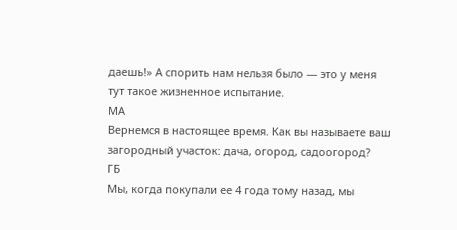даешь!» А спорить нам нельзя было — это у меня тут такое жизненное испытание.
МА
Вернемся в настоящее время. Как вы называете ваш загородный участок: дача, огород, садоогород?
ГБ
Мы, когда покупали ее 4 года тому назад, мы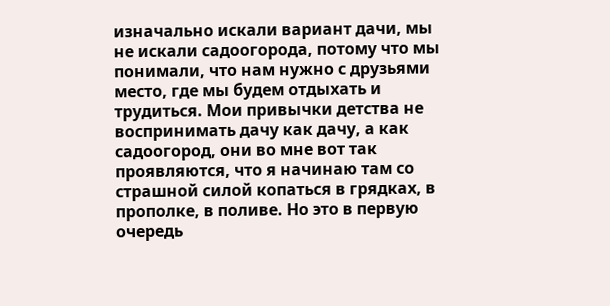изначально искали вариант дачи, мы не искали садоогорода, потому что мы понимали, что нам нужно с друзьями место, где мы будем отдыхать и трудиться. Мои привычки детства не воспринимать дачу как дачу, а как садоогород, они во мне вот так проявляются, что я начинаю там со страшной силой копаться в грядках, в прополке, в поливе. Но это в первую очередь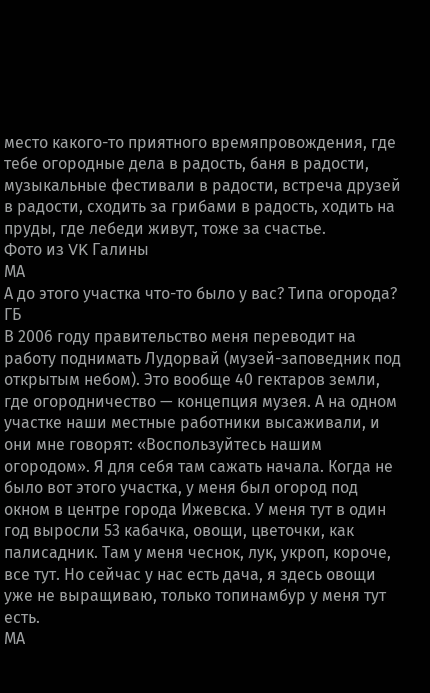место какого-то приятного времяпровождения, где тебе огородные дела в радость, баня в радости, музыкальные фестивали в радости, встреча друзей в радости, сходить за грибами в радость, ходить на пруды, где лебеди живут, тоже за счастье.
Фото из VK Галины
МА
А до этого участка что-то было у вас? Типа огорода?
ГБ
В 2006 году правительство меня переводит на работу поднимать Лудорвай (музей-заповедник под открытым небом). Это вообще 40 гектаров земли, где огородничество — концепция музея. А на одном участке наши местные работники высаживали, и они мне говорят: «Воспользуйтесь нашим огородом». Я для себя там сажать начала. Когда не было вот этого участка, у меня был огород под окном в центре города Ижевска. У меня тут в один год выросли 53 кабачка, овощи, цветочки, как палисадник. Там у меня чеснок, лук, укроп, короче, все тут. Но сейчас у нас есть дача, я здесь овощи уже не выращиваю, только топинамбур у меня тут есть.
МА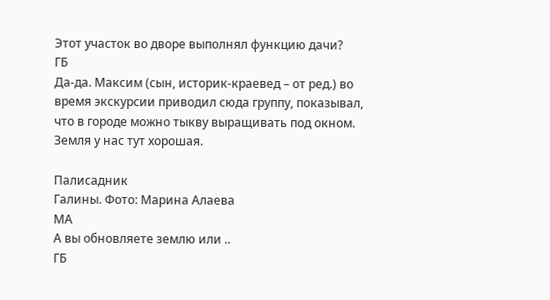Этот участок во дворе выполнял функцию дачи?
ГБ
Да-да. Максим (сын, историк-краевед – от ред.) во время экскурсии приводил сюда группу, показывал, что в городе можно тыкву выращивать под окном. Земля у нас тут хорошая.

Палисадник
Галины. Фото: Марина Алаева
МА
А вы обновляете землю или ..
ГБ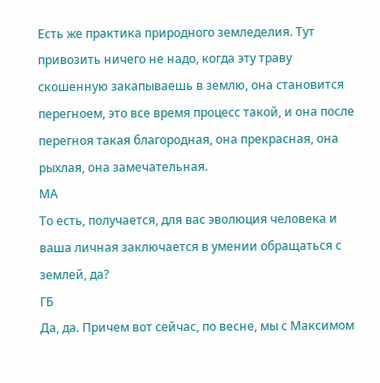Есть же практика природного земледелия. Тут привозить ничего не надо, когда эту траву скошенную закапываешь в землю, она становится перегноем, это все время процесс такой, и она после перегноя такая благородная, она прекрасная, она рыхлая, она замечательная.
МА
То есть, получается, для вас эволюция человека и ваша личная заключается в умении обращаться с землей, да?
ГБ
Да, да. Причем вот сейчас, по весне, мы с Максимом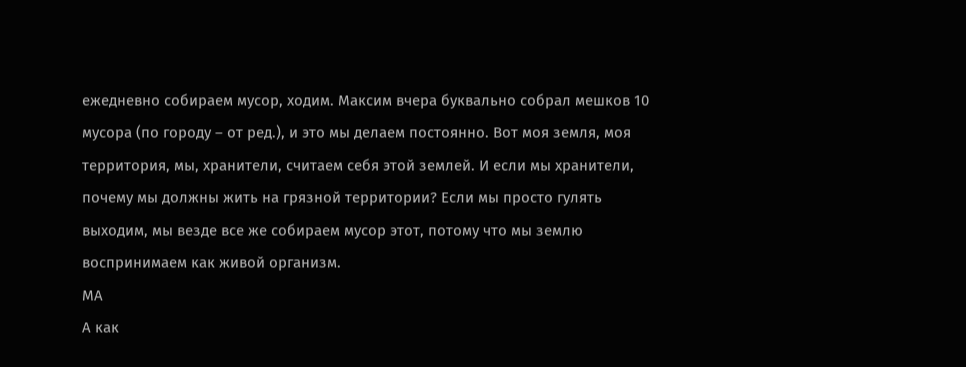ежедневно собираем мусор, ходим. Максим вчера буквально собрал мешков 10 мусора (по городу – от ред.), и это мы делаем постоянно. Вот моя земля, моя территория, мы, хранители, считаем себя этой землей. И если мы хранители, почему мы должны жить на грязной территории? Если мы просто гулять выходим, мы везде все же собираем мусор этот, потому что мы землю воспринимаем как живой организм.
МА
А как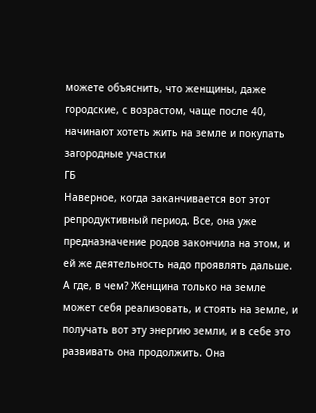можете объяснить, что женщины, даже городские, с возрастом, чаще после 40, начинают хотеть жить на земле и покупать загородные участки
ГБ
Наверное, когда заканчивается вот этот репродуктивный период. Все, она уже предназначение родов закончила на этом, и ей же деятельность надо проявлять дальше. А где, в чем? Женщина только на земле может себя реализовать, и стоять на земле, и получать вот эту энергию земли, и в себе это развивать она продолжить. Она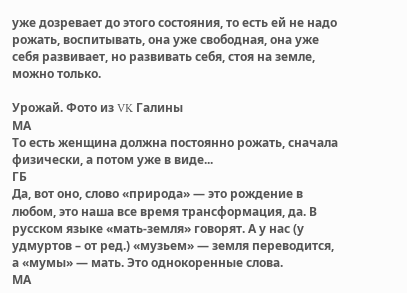уже дозревает до этого состояния, то есть ей не надо рожать, воспитывать, она уже свободная, она уже себя развивает, но развивать себя, стоя на земле, можно только.

Урожай. Фото из VK Галины
МА
То есть женщина должна постоянно рожать, сначала физически, а потом уже в виде...
ГБ
Да, вот оно, слово «природа» — это рождение в любом, это наша все время трансформация, да. В русском языке «мать-земля» говорят. А у нас (у удмуртов – от ред.) «музьем» — земля переводится, а «мумы» — мать. Это однокоренные слова.
МА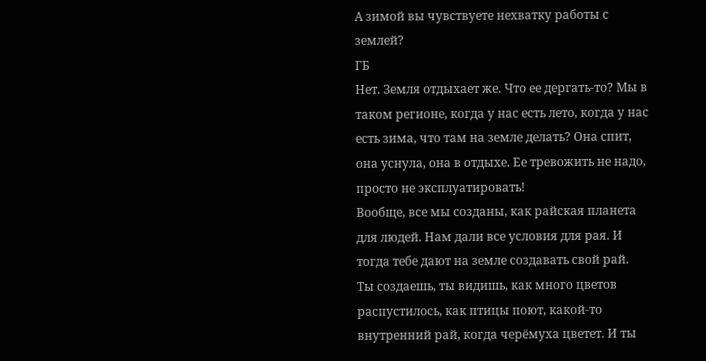А зимой вы чувствуете нехватку работы с землей?
ГБ
Нет. Земля отдыхает же. Что ее дергать-то? Мы в таком регионе, когда у нас есть лето, когда у нас есть зима, что там на земле делать? Она спит, она уснула, она в отдыхе. Ее тревожить не надо, просто не эксплуатировать!
Вообще, все мы созданы, как райская планета для людей. Нам дали все условия для рая. И тогда тебе дают на земле создавать свой рай.
Ты создаешь, ты видишь, как много цветов распустилось, как птицы поют, какой-то внутренний рай, когда черёмуха цветет. И ты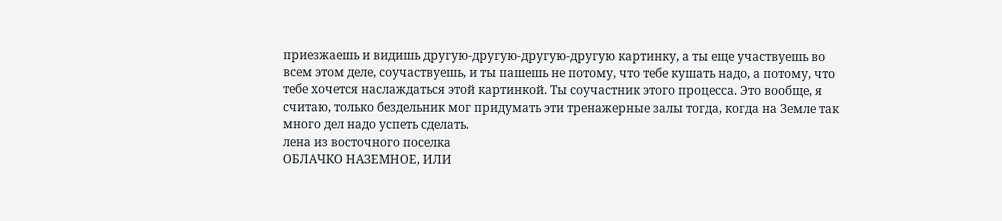приезжаешь и видишь другую-другую-другую-другую картинку, а ты еще участвуешь во всем этом деле, соучаствуешь, и ты пашешь не потому, что тебе кушать надо, а потому, что тебе хочется наслаждаться этой картинкой. Ты соучастник этого процесса. Это вообще, я считаю, только бездельник мог придумать эти тренажерные залы тогда, когда на Земле так много дел надо успеть сделать.
лена из восточного поселка
ОБЛАЧКО НАЗЕМНОЕ, ИЛИ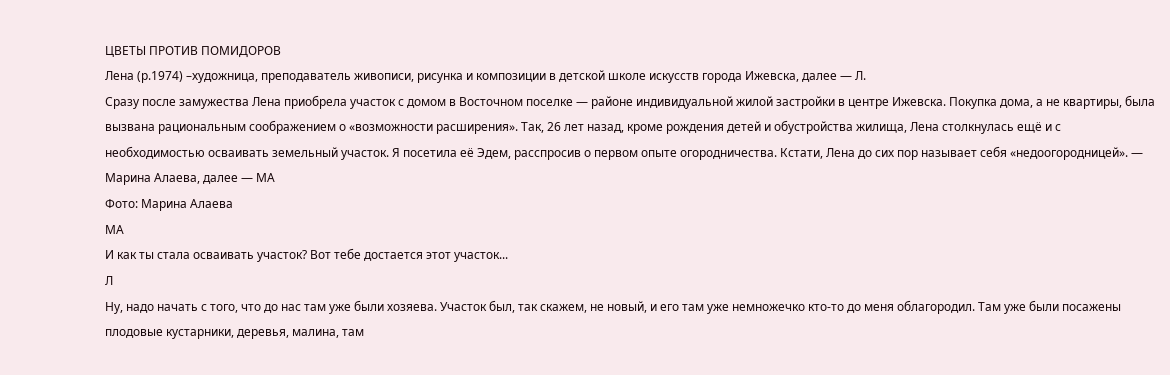ЦВЕТЫ ПРОТИВ ПОМИДОРОВ
Лена (р.1974) –художница, преподаватель живописи, рисунка и композиции в детской школе искусств города Ижевска, далее — Л.
Сразу после замужества Лена приобрела участок с домом в Восточном поселке — районе индивидуальной жилой застройки в центре Ижевска. Покупка дома, а не квартиры, была вызвана рациональным соображением о «возможности расширения». Так, 26 лет назад, кроме рождения детей и обустройства жилища, Лена столкнулась ещё и с необходимостью осваивать земельный участок. Я посетила её Эдем, расспросив о первом опыте огородничества. Кстати, Лена до сих пор называет себя «недоогородницей». — Марина Алаева, далее — МА
Фото: Марина Алаева
МА
И как ты стала осваивать участок? Вот тебе достается этот участок...
Л
Ну, надо начать с того, что до нас там уже были хозяева. Участок был, так скажем, не новый, и его там уже немножечко кто-то до меня облагородил. Там уже были посажены плодовые кустарники, деревья, малина, там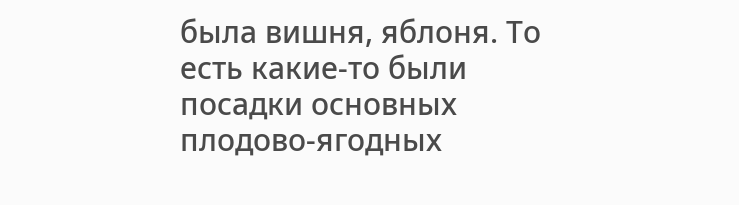была вишня, яблоня. То есть какие-то были посадки основных плодово-ягодных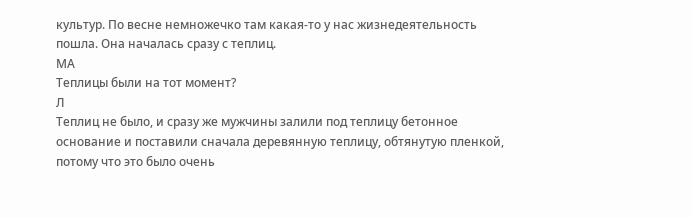культур. По весне немножечко там какая-то у нас жизнедеятельность пошла. Она началась сразу с теплиц.
МА
Теплицы были на тот момент?
Л
Теплиц не было, и сразу же мужчины залили под теплицу бетонное основание и поставили сначала деревянную теплицу, обтянутую пленкой, потому что это было очень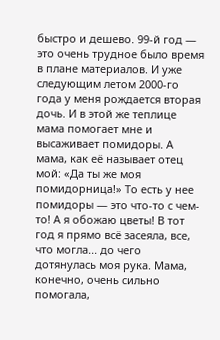быстро и дешево. 99-й год — это очень трудное было время в плане материалов. И уже следующим летом 2000-го года у меня рождается вторая дочь. И в этой же теплице мама помогает мне и высаживает помидоры. А мама, как её называет отец мой: «Да ты же моя помидорница!» То есть у нее помидоры — это что-то с чем-то! А я обожаю цветы! В тот год я прямо всё засеяла, все, что могла... до чего дотянулась моя рука. Мама, конечно, очень сильно помогала,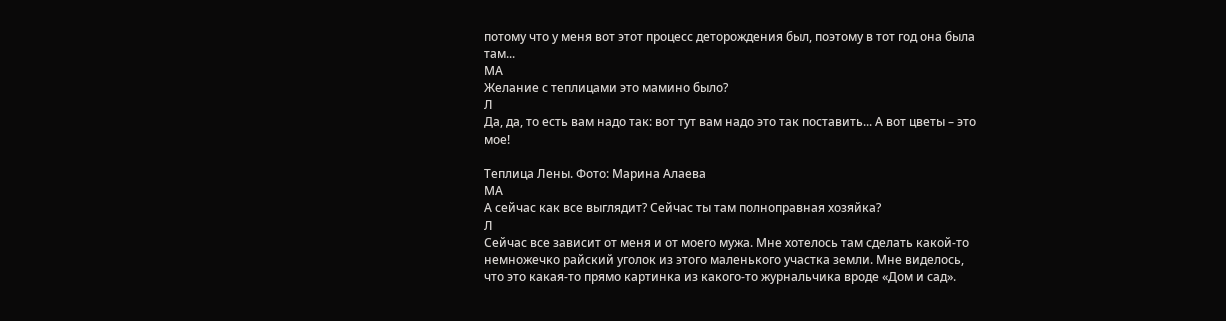потому что у меня вот этот процесс деторождения был, поэтому в тот год она была там...
МА
Желание с теплицами это мамино было?
Л
Да, да, то есть вам надо так: вот тут вам надо это так поставить... А вот цветы – это мое!

Теплица Лены. Фото: Марина Алаева
МА
А сейчас как все выглядит? Сейчас ты там полноправная хозяйка?
Л
Сейчас все зависит от меня и от моего мужа. Мне хотелось там сделать какой-то немножечко райский уголок из этого маленького участка земли. Мне виделось, что это какая-то прямо картинка из какого-то журнальчика вроде «Дом и сад».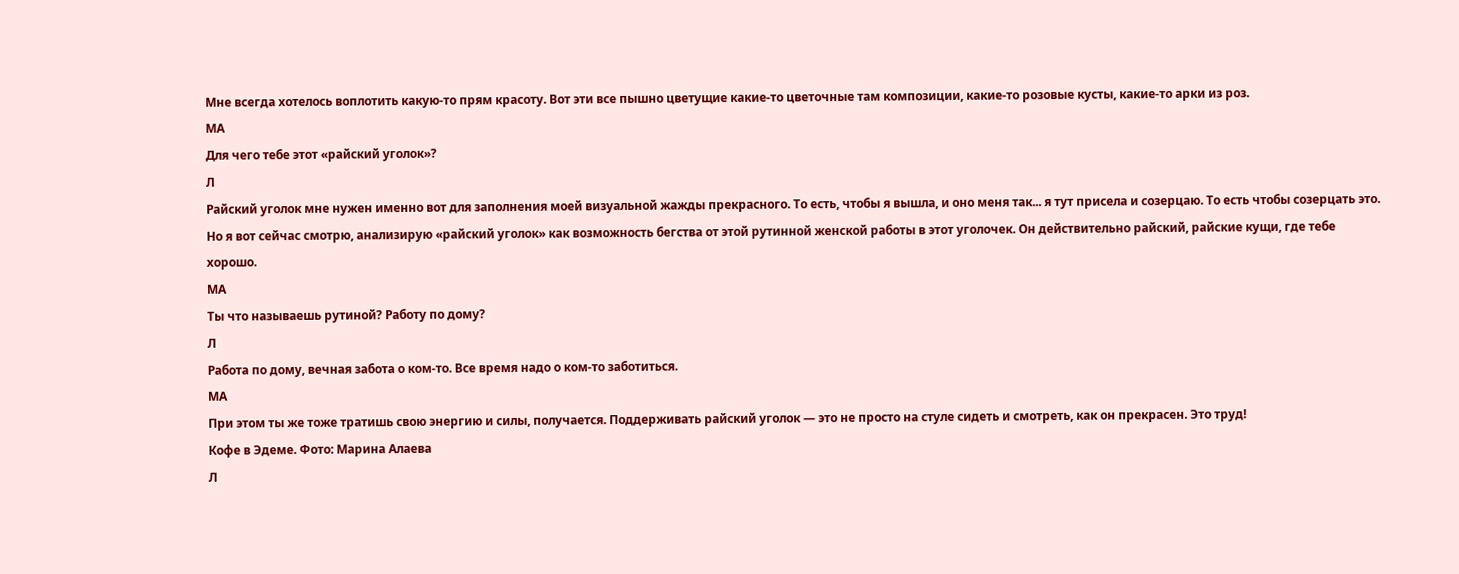Мне всегда хотелось воплотить какую-то прям красоту. Вот эти все пышно цветущие какие-то цветочные там композиции, какие-то розовые кусты, какие-то арки из роз.
МА
Для чего тебе этот «райский уголок»?
Л
Райский уголок мне нужен именно вот для заполнения моей визуальной жажды прекрасного. То есть, чтобы я вышла, и оно меня так... я тут присела и созерцаю. То есть чтобы созерцать это. Но я вот сейчас смотрю, анализирую «райский уголок» как возможность бегства от этой рутинной женской работы в этот уголочек. Он действительно райский, райские кущи, где тебе хорошо.
МА
Ты что называешь рутиной? Работу по дому?
Л
Работа по дому, вечная забота о ком-то. Все время надо о ком-то заботиться.
МА
При этом ты же тоже тратишь свою энергию и силы, получается. Поддерживать райский уголок — это не просто на стуле сидеть и смотреть, как он прекрасен. Это труд!
Кофе в Эдеме. Фото: Марина Алаева
Л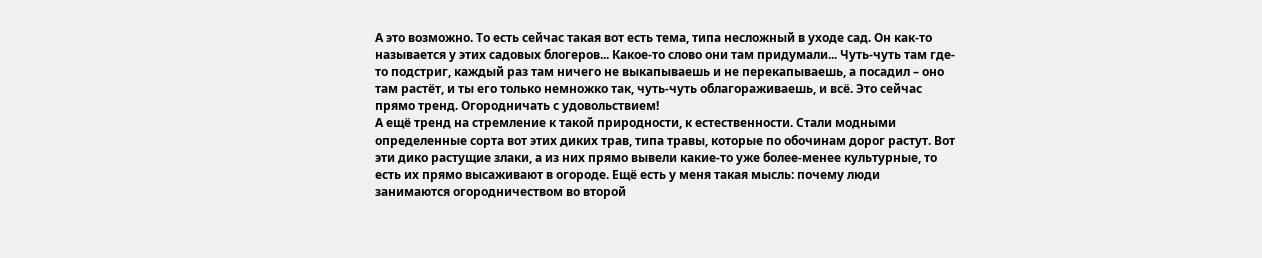А это возможно. То есть сейчас такая вот есть тема, типа несложный в уходе сад. Он как-то называется у этих садовых блогеров... Какое-то слово они там придумали... Чуть-чуть там где-то подстриг, каждый раз там ничего не выкапываешь и не перекапываешь, а посадил – оно там растёт, и ты его только немножко так, чуть-чуть облагораживаешь, и всё. Это сейчас прямо тренд. Огородничать с удовольствием!
А ещё тренд на стремление к такой природности, к естественности. Стали модными определенные сорта вот этих диких трав, типа травы, которые по обочинам дорог растут. Вот эти дико растущие злаки, а из них прямо вывели какие-то уже более-менее культурные, то есть их прямо высаживают в огороде. Ещё есть у меня такая мысль: почему люди занимаются огородничеством во второй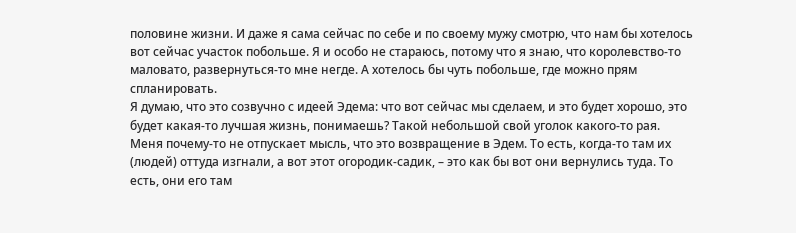половине жизни. И даже я сама сейчас по себе и по своему мужу смотрю, что нам бы хотелось вот сейчас участок побольше. Я и особо не стараюсь, потому что я знаю, что королевство-то маловато, развернуться-то мне негде. А хотелось бы чуть побольше, где можно прям спланировать.
Я думаю, что это созвучно с идеей Эдема: что вот сейчас мы сделаем, и это будет хорошо, это будет какая-то лучшая жизнь, понимаешь? Такой небольшой свой уголок какого-то рая. Меня почему-то не отпускает мысль, что это возвращение в Эдем. То есть, когда-то там их (людей) оттуда изгнали, а вот этот огородик-садик, – это как бы вот они вернулись туда. То есть, они его там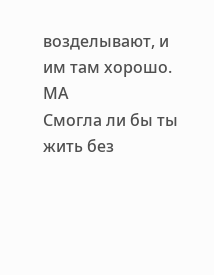возделывают, и им там хорошо.
МА
Смогла ли бы ты жить без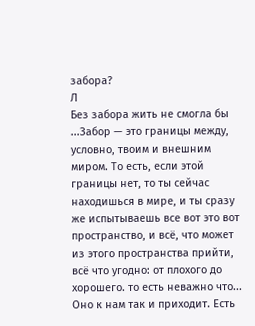забора?
Л
Без забора жить не смогла бы ...Забор — это границы между, условно, твоим и внешним миром. То есть, если этой границы нет, то ты сейчас находишься в мире, и ты сразу же испытываешь все вот это вот пространство, и всё, что может из этого пространства прийти, всё что угодно: от плохого до хорошего. то есть неважно что... Оно к нам так и приходит. Есть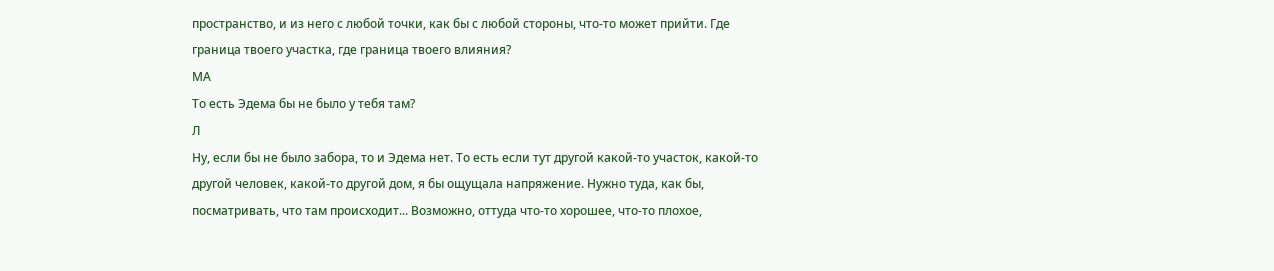пространство, и из него с любой точки, как бы с любой стороны, что-то может прийти. Где граница твоего участка, где граница твоего влияния?
МА
То есть Эдема бы не было у тебя там?
Л
Ну, если бы не было забора, то и Эдема нет. То есть если тут другой какой-то участок, какой-то другой человек, какой-то другой дом, я бы ощущала напряжение. Нужно туда, как бы, посматривать, что там происходит... Возможно, оттуда что-то хорошее, что-то плохое,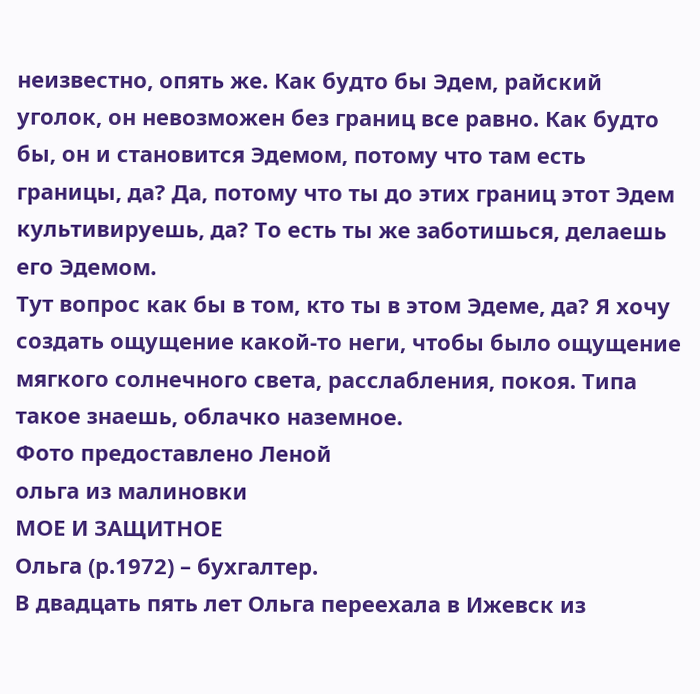неизвестно, опять же. Как будто бы Эдем, райский уголок, он невозможен без границ все равно. Как будто бы, он и становится Эдемом, потому что там есть границы, да? Да, потому что ты до этих границ этот Эдем культивируешь, да? То есть ты же заботишься, делаешь его Эдемом.
Тут вопрос как бы в том, кто ты в этом Эдеме, да? Я хочу создать ощущение какой-то неги, чтобы было ощущение мягкого солнечного света, расслабления, покоя. Типа такое знаешь, облачко наземное.
Фото предоставлено Леной
ольга из малиновки
МОЕ И ЗАЩИТНОЕ
Ольга (р.1972) – бухгалтер.
В двадцать пять лет Ольга переехала в Ижевск из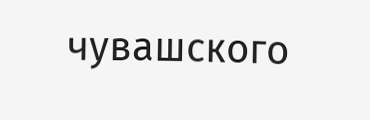чувашского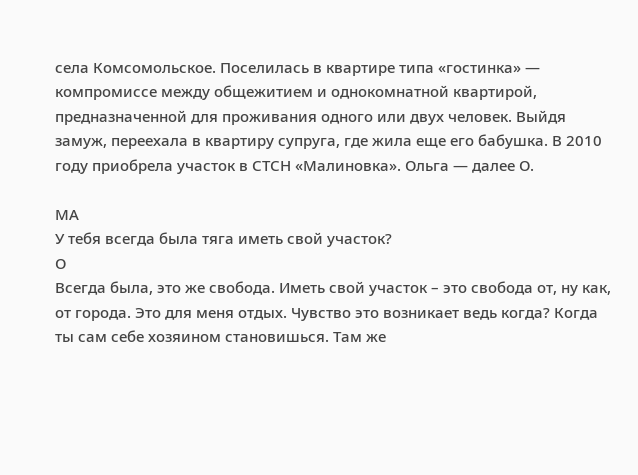села Комсомольское. Поселилась в квартире типа «гостинка» — компромиссе между общежитием и однокомнатной квартирой, предназначенной для проживания одного или двух человек. Выйдя замуж, переехала в квартиру супруга, где жила еще его бабушка. В 2010 году приобрела участок в СТСН «Малиновка». Ольга — далее О.

МА
У тебя всегда была тяга иметь свой участок?
О
Всегда была, это же свобода. Иметь свой участок – это свобода от, ну как, от города. Это для меня отдых. Чувство это возникает ведь когда? Когда ты сам себе хозяином становишься. Там же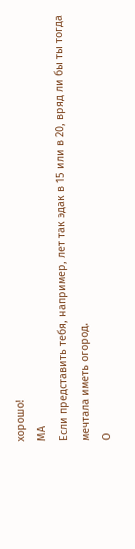хорошо!
МА
Если представить тебя, например, лет так эдак в 15 или в 20, вряд ли бы ты тогда мечтала иметь огород.
О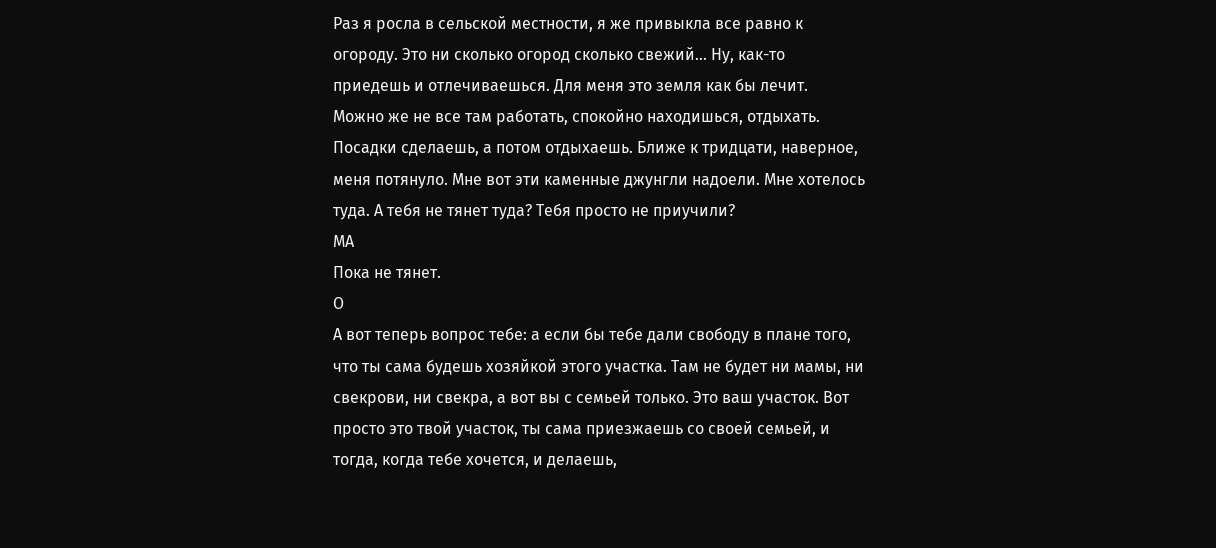Раз я росла в сельской местности, я же привыкла все равно к огороду. Это ни сколько огород сколько свежий... Ну, как-то приедешь и отлечиваешься. Для меня это земля как бы лечит.
Можно же не все там работать, спокойно находишься, отдыхать. Посадки сделаешь, а потом отдыхаешь. Ближе к тридцати, наверное, меня потянуло. Мне вот эти каменные джунгли надоели. Мне хотелось туда. А тебя не тянет туда? Тебя просто не приучили?
МА
Пока не тянет.
О
А вот теперь вопрос тебе: а если бы тебе дали свободу в плане того, что ты сама будешь хозяйкой этого участка. Там не будет ни мамы, ни свекрови, ни свекра, а вот вы с семьей только. Это ваш участок. Вот просто это твой участок, ты сама приезжаешь со своей семьей, и тогда, когда тебе хочется, и делаешь,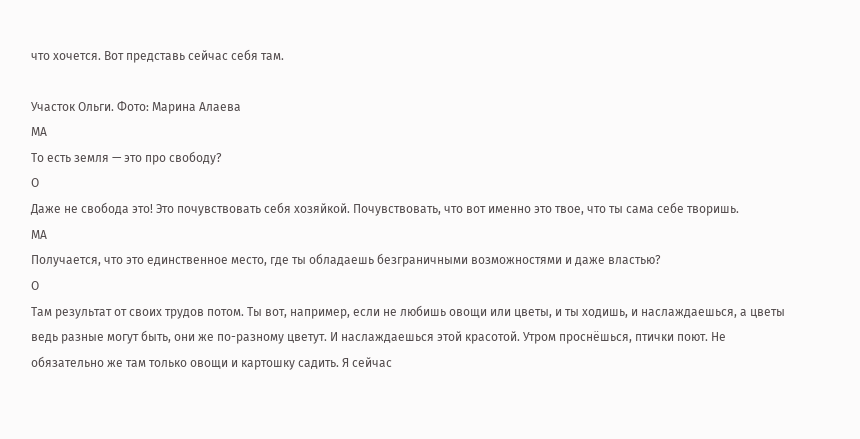что хочется. Вот представь сейчас себя там.

Участок Ольги. Фото: Марина Алаева
МА
То есть земля — это про свободу?
О
Даже не свобода это! Это почувствовать себя хозяйкой. Почувствовать, что вот именно это твое, что ты сама себе творишь.
МА
Получается, что это единственное место, где ты обладаешь безграничными возможностями и даже властью?
О
Там результат от своих трудов потом. Ты вот, например, если не любишь овощи или цветы, и ты ходишь, и наслаждаешься, а цветы ведь разные могут быть, они же по-разному цветут. И наслаждаешься этой красотой. Утром проснёшься, птички поют. Не обязательно же там только овощи и картошку садить. Я сейчас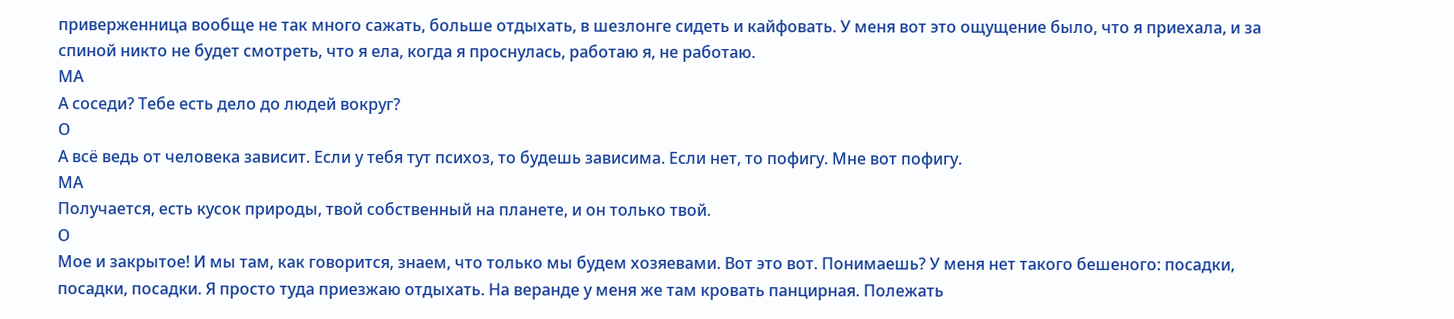приверженница вообще не так много сажать, больше отдыхать, в шезлонге сидеть и кайфовать. У меня вот это ощущение было, что я приехала, и за спиной никто не будет смотреть, что я ела, когда я проснулась, работаю я, не работаю.
МА
А соседи? Тебе есть дело до людей вокруг?
О
А всё ведь от человека зависит. Если у тебя тут психоз, то будешь зависима. Если нет, то пофигу. Мне вот пофигу.
МА
Получается, есть кусок природы, твой собственный на планете, и он только твой.
О
Мое и закрытое! И мы там, как говорится, знаем, что только мы будем хозяевами. Вот это вот. Понимаешь? У меня нет такого бешеного: посадки, посадки, посадки. Я просто туда приезжаю отдыхать. На веранде у меня же там кровать панцирная. Полежать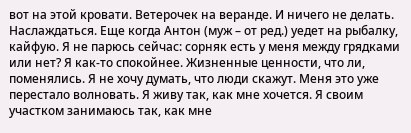вот на этой кровати. Ветерочек на веранде. И ничего не делать. Наслаждаться. Еще когда Антон (муж – от ред.) уедет на рыбалку, кайфую. Я не парюсь сейчас: сорняк есть у меня между грядками или нет? Я как-то спокойнее. Жизненные ценности, что ли, поменялись. Я не хочу думать, что люди скажут. Меня это уже перестало волновать. Я живу так, как мне хочется. Я своим участком занимаюсь так, как мне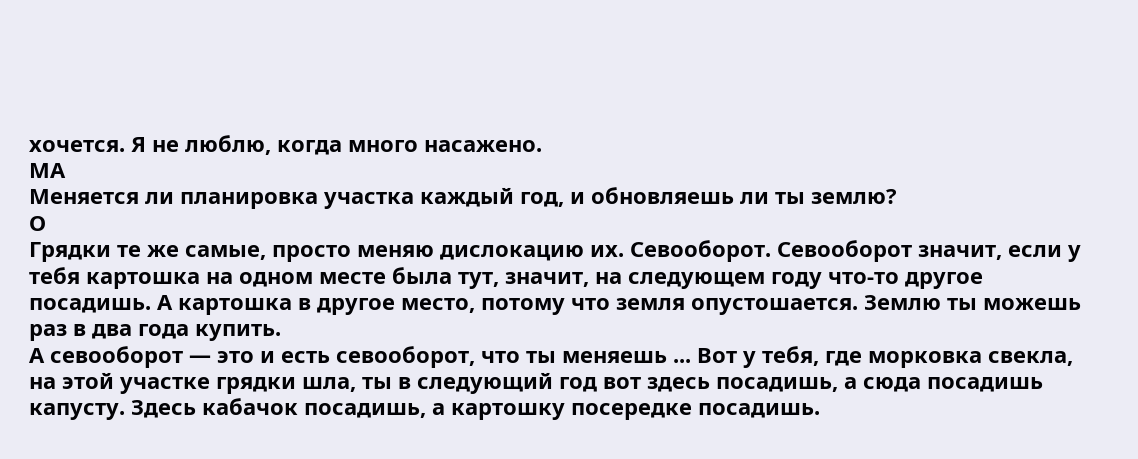хочется. Я не люблю, когда много насажено.
МА
Меняется ли планировка участка каждый год, и обновляешь ли ты землю?
О
Грядки те же самые, просто меняю дислокацию их. Севооборот. Севооборот значит, если у тебя картошка на одном месте была тут, значит, на следующем году что-то другое посадишь. А картошка в другое место, потому что земля опустошается. Землю ты можешь раз в два года купить.
А севооборот — это и есть севооборот, что ты меняешь ... Вот у тебя, где морковка свекла, на этой участке грядки шла, ты в следующий год вот здесь посадишь, а сюда посадишь капусту. Здесь кабачок посадишь, а картошку посередке посадишь.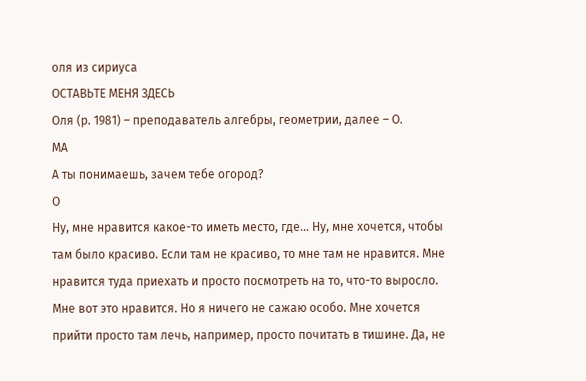оля из сириуса
ОСТАВЬТЕ МЕНЯ ЗДЕСЬ
Оля (р. 1981) – преподаватель алгебры, геометрии, далее – О.
МА
А ты понимаешь, зачем тебе огород?
О
Ну, мне нравится какое-то иметь место, где... Ну, мне хочется, чтобы там было красиво. Если там не красиво, то мне там не нравится. Мне нравится туда приехать и просто посмотреть на то, что-то выросло. Мне вот это нравится. Но я ничего не сажаю особо. Мне хочется прийти просто там лечь, например, просто почитать в тишине. Да, не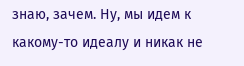знаю, зачем. Ну, мы идем к какому-то идеалу и никак не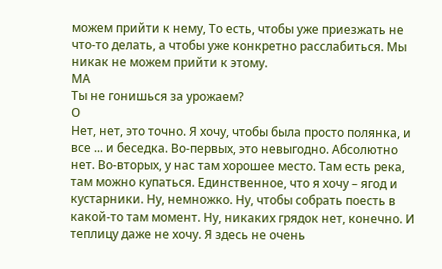можем прийти к нему, То есть, чтобы уже приезжать не что-то делать, а чтобы уже конкретно расслабиться. Мы никак не можем прийти к этому.
МА
Ты не гонишься за урожаем?
О
Нет, нет, это точно. Я хочу, чтобы была просто полянка, и все ... и беседка. Во-первых, это невыгодно. Абсолютно нет. Во-вторых, у нас там хорошее место. Там есть река, там можно купаться. Единственное, что я хочу – ягод и кустарники. Ну, немножко. Ну, чтобы собрать поесть в какой-то там момент. Ну, никаких грядок нет, конечно. И теплицу даже не хочу. Я здесь не очень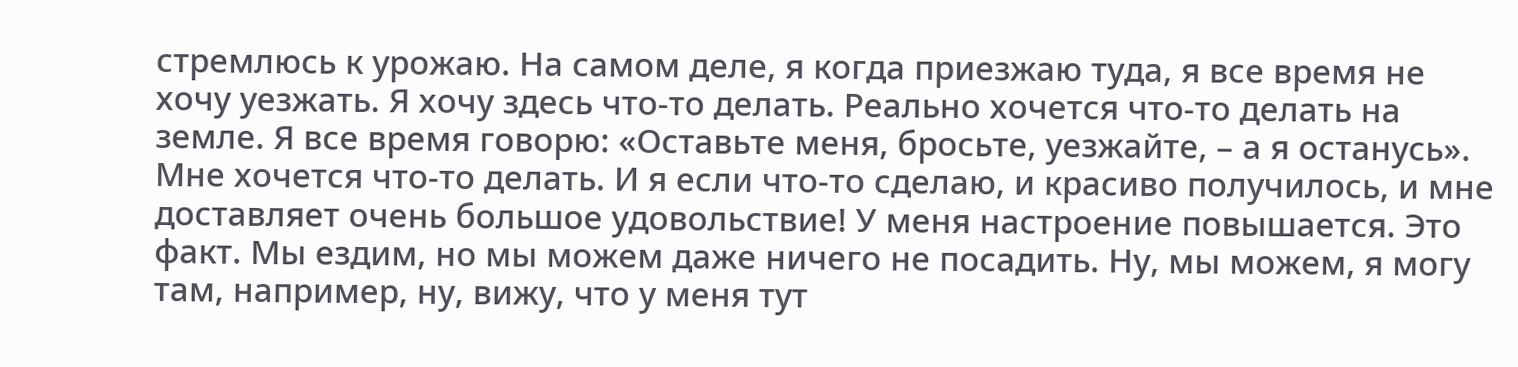стремлюсь к урожаю. На самом деле, я когда приезжаю туда, я все время не хочу уезжать. Я хочу здесь что-то делать. Реально хочется что-то делать на земле. Я все время говорю: «Оставьте меня, бросьте, уезжайте, – а я останусь». Мне хочется что-то делать. И я если что-то сделаю, и красиво получилось, и мне доставляет очень большое удовольствие! У меня настроение повышается. Это факт. Мы ездим, но мы можем даже ничего не посадить. Ну, мы можем, я могу там, например, ну, вижу, что у меня тут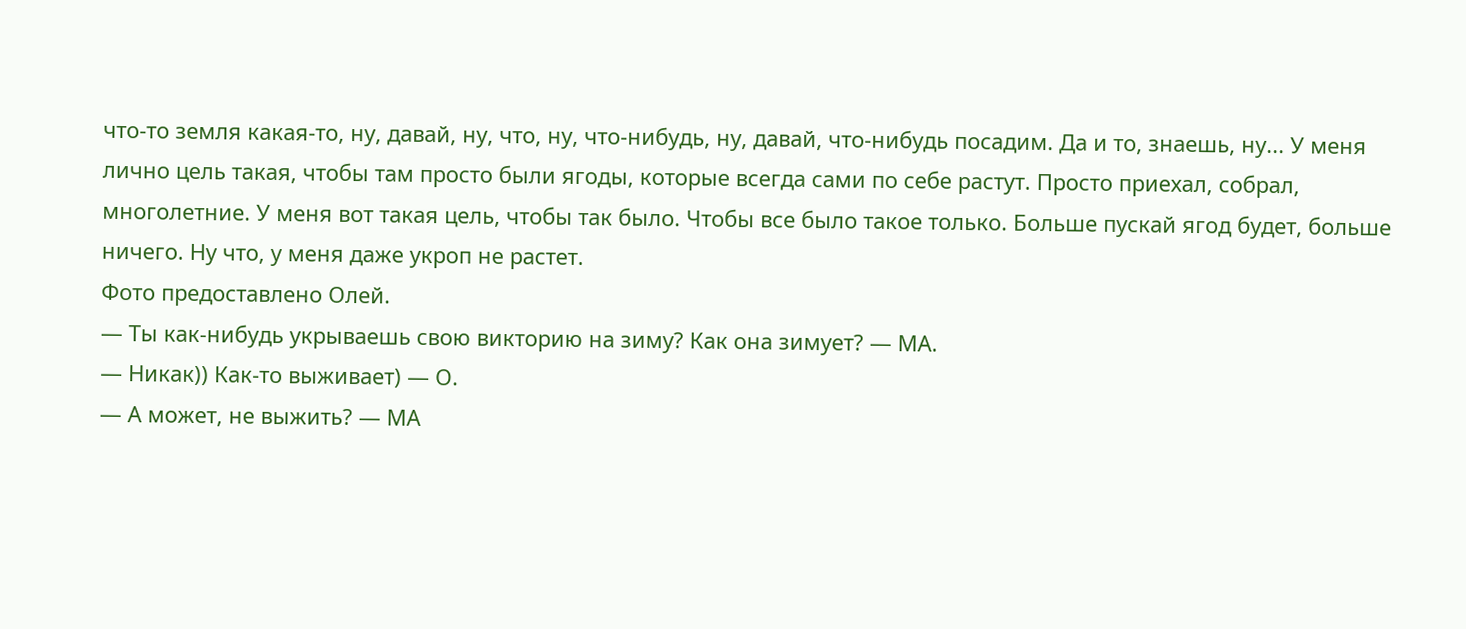что-то земля какая-то, ну, давай, ну, что, ну, что-нибудь, ну, давай, что-нибудь посадим. Да и то, знаешь, ну... У меня лично цель такая, чтобы там просто были ягоды, которые всегда сами по себе растут. Просто приехал, собрал, многолетние. У меня вот такая цель, чтобы так было. Чтобы все было такое только. Больше пускай ягод будет, больше ничего. Ну что, у меня даже укроп не растет.
Фото предоставлено Олей.
— Ты как-нибудь укрываешь свою викторию на зиму? Как она зимует? — МА.
— Никак)) Как-то выживает) — О.
— А может, не выжить? — МА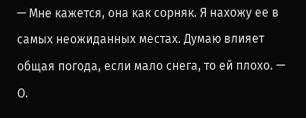— Мне кажется, она как сорняк. Я нахожу ее в самых неожиданных местах. Думаю влияет общая погода, если мало снега, то ей плохо. — О.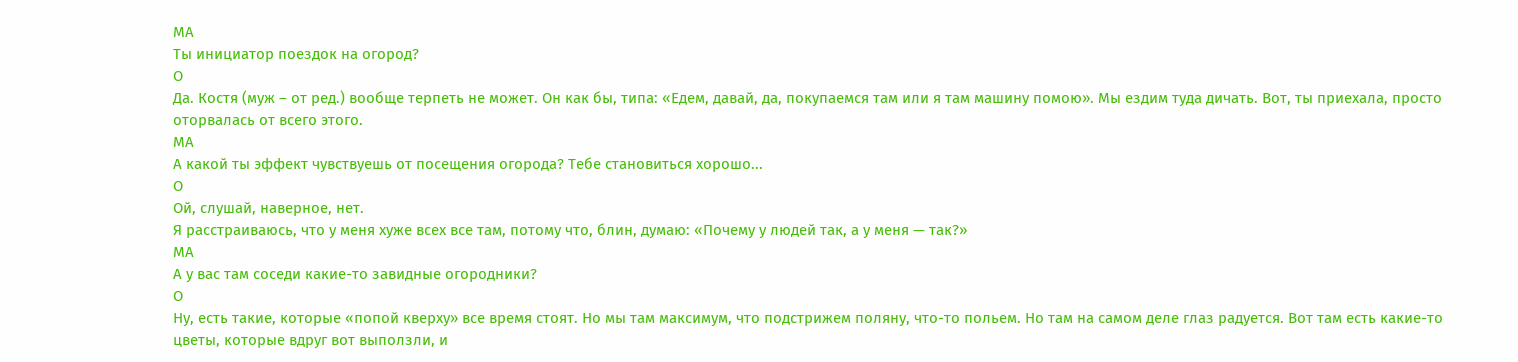МА
Ты инициатор поездок на огород?
О
Да. Костя (муж – от ред.) вообще терпеть не может. Он как бы, типа: «Едем, давай, да, покупаемся там или я там машину помою». Мы ездим туда дичать. Вот, ты приехала, просто оторвалась от всего этого.
МА
А какой ты эффект чувствуешь от посещения огорода? Тебе становиться хорошо...
О
Ой, слушай, наверное, нет.
Я расстраиваюсь, что у меня хуже всех все там, потому что, блин, думаю: «Почему у людей так, а у меня — так?»
МА
А у вас там соседи какие-то завидные огородники?
О
Ну, есть такие, которые «попой кверху» все время стоят. Но мы там максимум, что подстрижем поляну, что-то польем. Но там на самом деле глаз радуется. Вот там есть какие-то цветы, которые вдруг вот выползли, и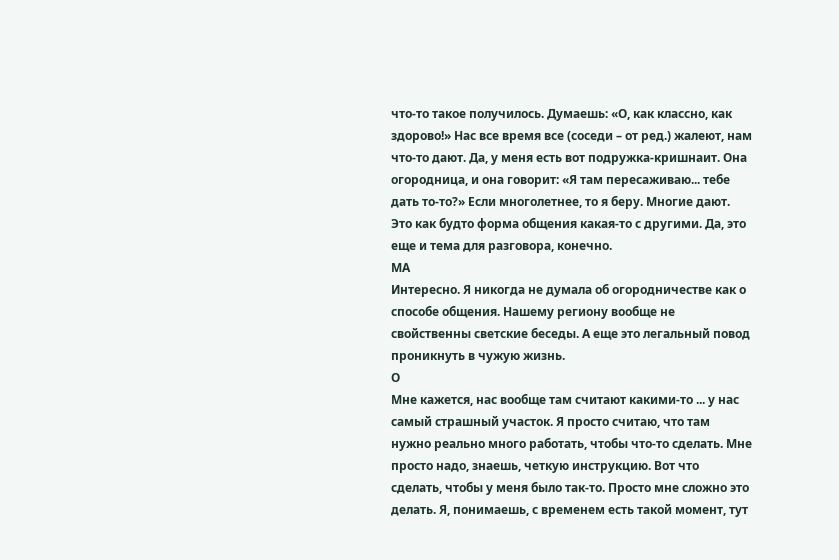что-то такое получилось. Думаешь: «О, как классно, как здорово!» Нас все время все (соседи – от ред.) жалеют, нам что-то дают. Да, у меня есть вот подружка-кришнаит. Она огородница, и она говорит: «Я там пересаживаю... тебе дать то-то?» Если многолетнее, то я беру. Многие дают. Это как будто форма общения какая-то с другими. Да, это еще и тема для разговора, конечно.
МА
Интересно. Я никогда не думала об огородничестве как о способе общения. Нашему региону вообще не свойственны светские беседы. А еще это легальный повод проникнуть в чужую жизнь.
О
Мне кажется, нас вообще там считают какими-то ... у нас самый страшный участок. Я просто считаю, что там нужно реально много работать, чтобы что-то сделать. Мне просто надо, знаешь, четкую инструкцию. Вот что сделать, чтобы у меня было так-то. Просто мне сложно это делать. Я, понимаешь, с временем есть такой момент, тут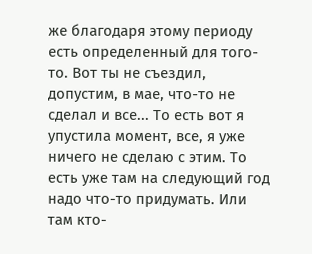же благодаря этому периоду есть определенный для того-то. Вот ты не съездил, допустим, в мае, что-то не сделал и все... То есть вот я упустила момент, все, я уже ничего не сделаю с этим. То есть уже там на следующий год надо что-то придумать. Или там кто-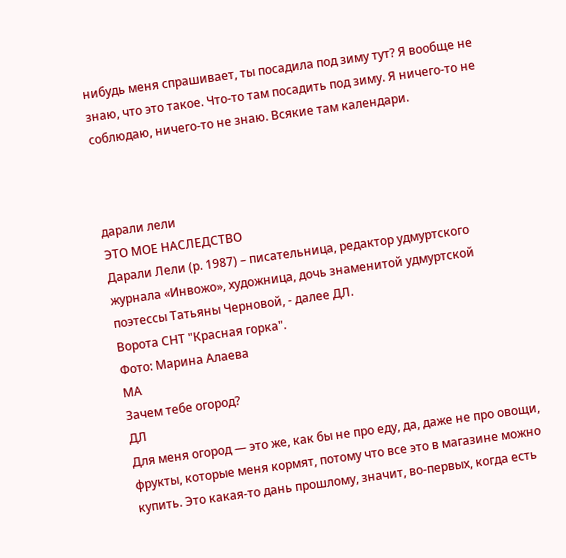нибудь меня спрашивает, ты посадила под зиму тут? Я вообще не знаю, что это такое. Что-то там посадить под зиму. Я ничего-то не соблюдаю, ничего-то не знаю. Всякие там календари.



дарали лели
ЭТО МОЕ НАСЛЕДСТВО
Дарали Лели (р. 1987) – писательница, редактор удмуртского журнала «Инвожо», художница, дочь знаменитой удмуртской поэтессы Татьяны Черновой, - далее ДЛ.
Ворота СНТ "Красная горка".
Фото: Марина Алаева
МА
Зачем тебе огород?
ДЛ
Для меня огород — это же, как бы не про еду, да, даже не про овощи, фрукты, которые меня кормят, потому что все это в магазине можно купить. Это какая-то дань прошлому, значит, во-первых, когда есть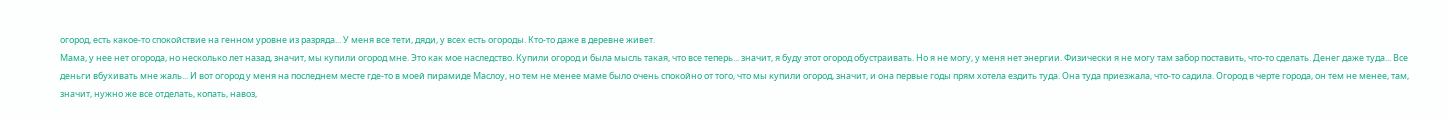огород, есть какое-то спокойствие на генном уровне из разряда... У меня все тети, дяди, у всех есть огороды. Кто-то даже в деревне живет.
Мама, у нее нет огорода, но несколько лет назад, значит, мы купили огород мне. Это как мое наследство. Купили огород и была мысль такая, что все теперь... значит, я буду этот огород обустраивать. Но я не могу, у меня нет энергии. Физически я не могу там забор поставить, что-то сделать. Денег даже туда... Все деньги вбухивать мне жаль... И вот огород у меня на последнем месте где-то в моей пирамиде Маслоу, но тем не менее маме было очень спокойно от того, что мы купили огород, значит, и она первые годы прям хотела ездить туда. Она туда приезжала, что-то садила. Огород в черте города, он тем не менее, там, значит, нужно же все отделать, копать, навоз,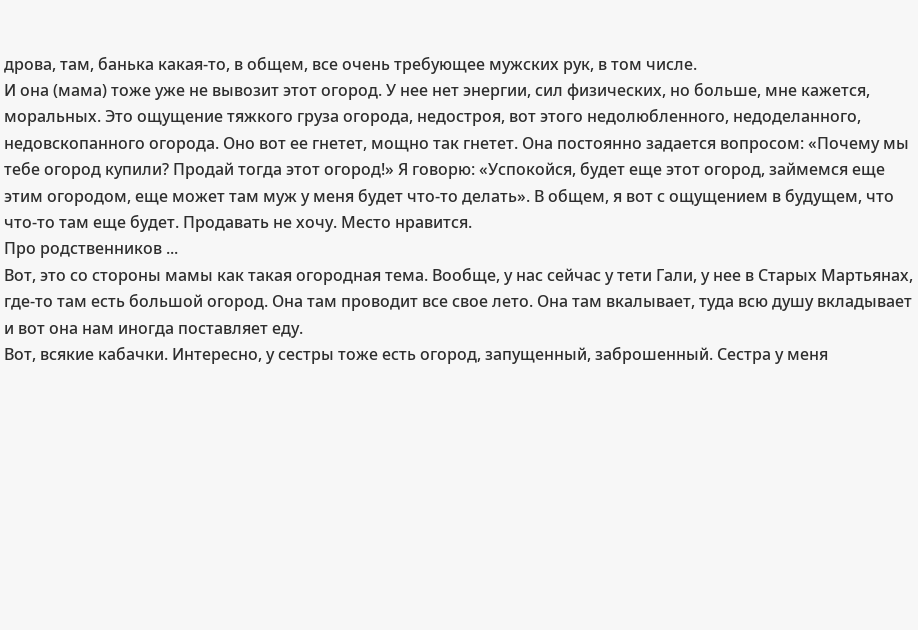дрова, там, банька какая-то, в общем, все очень требующее мужских рук, в том числе.
И она (мама) тоже уже не вывозит этот огород. У нее нет энергии, сил физических, но больше, мне кажется, моральных. Это ощущение тяжкого груза огорода, недостроя, вот этого недолюбленного, недоделанного, недовскопанного огорода. Оно вот ее гнетет, мощно так гнетет. Она постоянно задается вопросом: «Почему мы тебе огород купили? Продай тогда этот огород!» Я говорю: «Успокойся, будет еще этот огород, займемся еще этим огородом, еще может там муж у меня будет что-то делать». В общем, я вот с ощущением в будущем, что что-то там еще будет. Продавать не хочу. Место нравится.
Про родственников ...
Вот, это со стороны мамы как такая огородная тема. Вообще, у нас сейчас у тети Гали, у нее в Старых Мартьянах, где-то там есть большой огород. Она там проводит все свое лето. Она там вкалывает, туда всю душу вкладывает и вот она нам иногда поставляет еду.
Вот, всякие кабачки. Интересно, у сестры тоже есть огород, запущенный, заброшенный. Сестра у меня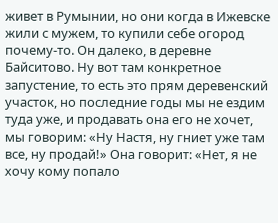живет в Румынии, но они когда в Ижевске жили с мужем, то купили себе огород почему-то. Он далеко, в деревне Байситово. Ну вот там конкретное запустение, то есть это прям деревенский участок, но последние годы мы не ездим туда уже, и продавать она его не хочет, мы говорим: «Ну Настя, ну гниет уже там все, ну продай!» Она говорит: «Нет, я не хочу кому попало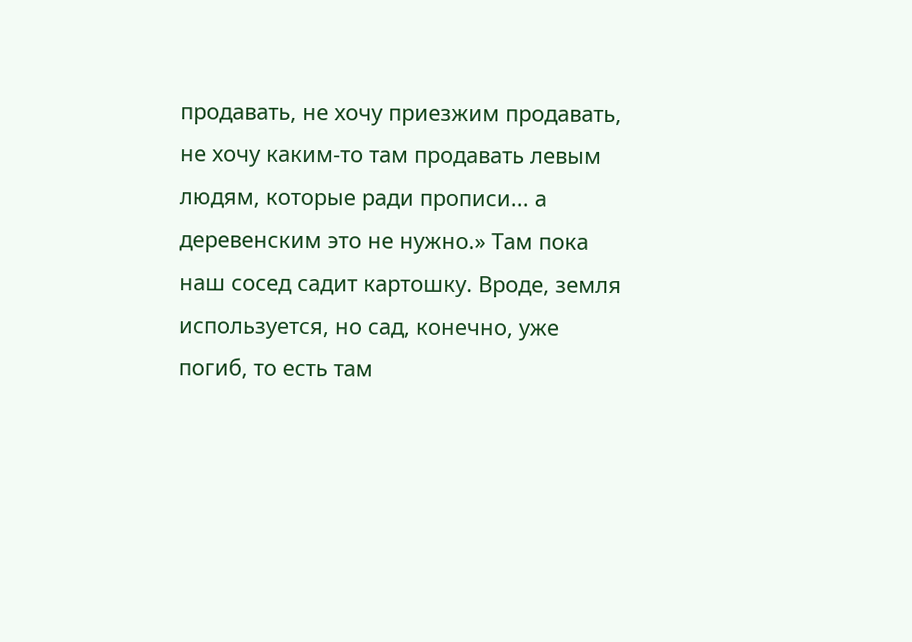продавать, не хочу приезжим продавать, не хочу каким-то там продавать левым людям, которые ради прописи... а деревенским это не нужно.» Там пока наш сосед садит картошку. Вроде, земля используется, но сад, конечно, уже погиб, то есть там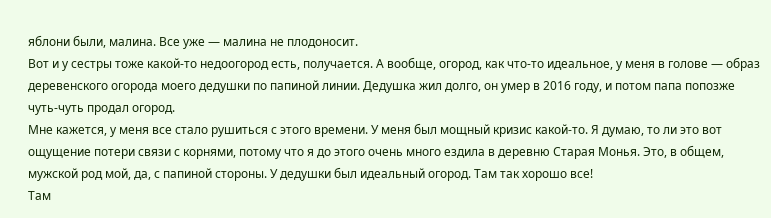яблони были, малина. Все уже — малина не плодоносит.
Вот и у сестры тоже какой-то недоогород есть, получается. А вообще, огород, как что-то идеальное, у меня в голове — образ деревенского огорода моего дедушки по папиной линии. Дедушка жил долго, он умер в 2016 году, и потом папа попозже чуть-чуть продал огород.
Мне кажется, у меня все стало рушиться с этого времени. У меня был мощный кризис какой-то. Я думаю, то ли это вот ощущение потери связи с корнями, потому что я до этого очень много ездила в деревню Старая Монья. Это, в общем, мужской род мой, да, с папиной стороны. У дедушки был идеальный огород. Там так хорошо все!
Там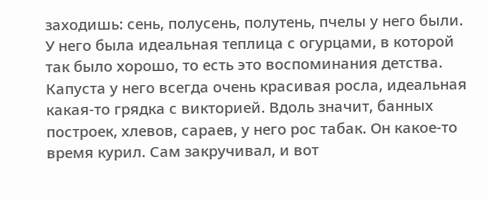заходишь: сень, полусень, полутень, пчелы у него были.
У него была идеальная теплица с огурцами, в которой так было хорошо, то есть это воспоминания детства. Капуста у него всегда очень красивая росла, идеальная какая-то грядка с викторией. Вдоль значит, банных построек, хлевов, сараев, у него рос табак. Он какое-то время курил. Сам закручивал, и вот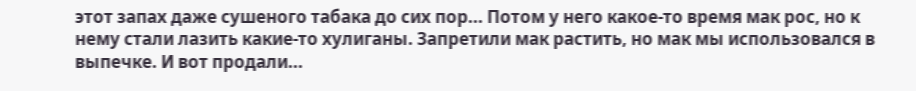этот запах даже сушеного табака до сих пор... Потом у него какое-то время мак рос, но к нему стали лазить какие-то хулиганы. Запретили мак растить, но мак мы использовался в выпечке. И вот продали...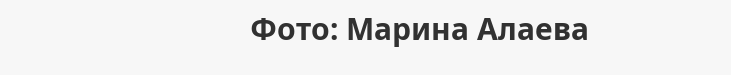Фото: Марина Алаева